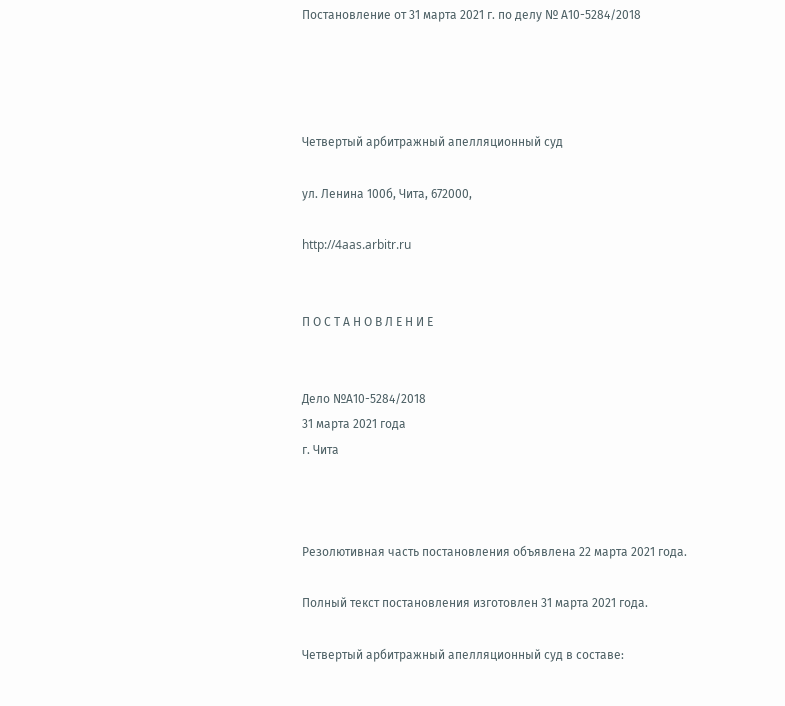Постановление от 31 марта 2021 г. по делу № А10-5284/2018




Четвертый арбитражный апелляционный суд

ул. Ленина 100б, Чита, 672000,

http://4aas.arbitr.ru


П О С Т А Н О В Л Е Н И Е


Дело №А10-5284/2018
31 марта 2021 года
г. Чита



Резолютивная часть постановления объявлена 22 марта 2021 года.

Полный текст постановления изготовлен 31 марта 2021 года.

Четвертый арбитражный апелляционный суд в составе: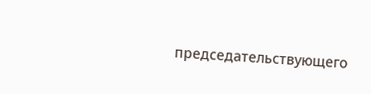председательствующего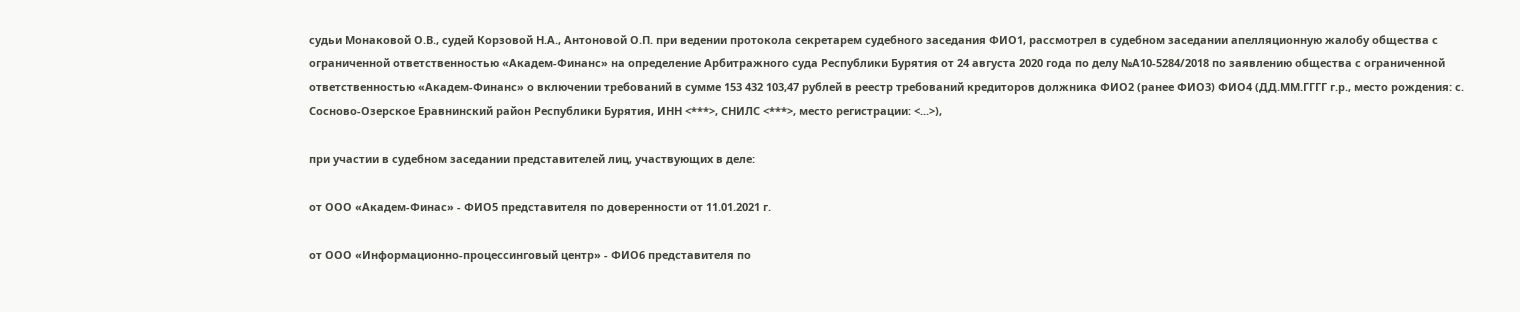судьи Монаковой О.В., судей Корзовой Н.А., Антоновой О.П. при ведении протокола секретарем судебного заседания ФИО1, рассмотрел в судебном заседании апелляционную жалобу общества с ограниченной ответственностью «Академ-Финанс» на определение Арбитражного суда Республики Бурятия от 24 августа 2020 года по делу №А10-5284/2018 по заявлению общества с ограниченной ответственностью «Академ-Финанс» о включении требований в сумме 153 432 103,47 рублей в реестр требований кредиторов должника ФИО2 (ранее ФИО3) ФИО4 (ДД.ММ.ГГГГ г.р., место рождения: с. Сосново-Озерское Еравнинский район Республики Бурятия, ИНН <***>, СНИЛС <***>, место регистрации: <...>),

при участии в судебном заседании представителей лиц, участвующих в деле:

от ООО «Академ-Финас» - ФИО5 представителя по доверенности от 11.01.2021 г.

от ООО «Информационно-процессинговый центр» - ФИО6 представителя по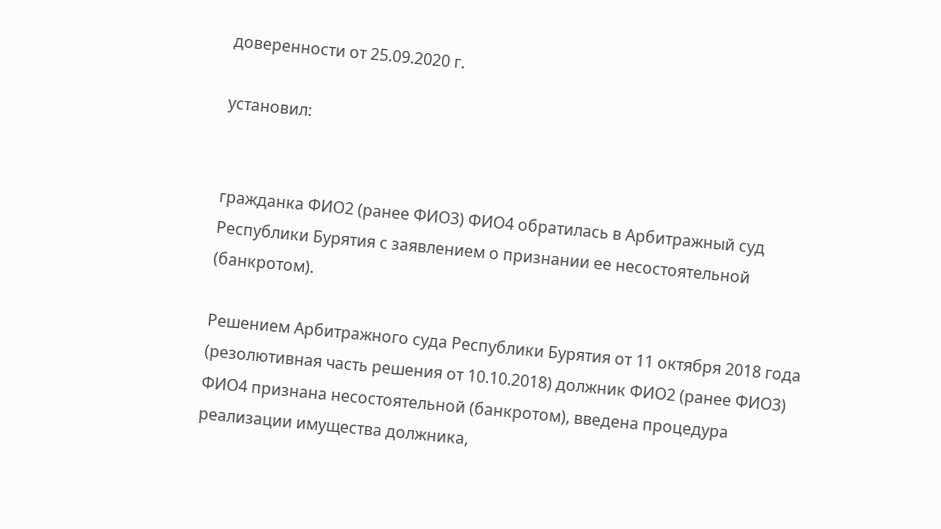доверенности от 25.09.2020 г.

установил:


гражданка ФИО2 (ранее ФИО3) ФИО4 обратилась в Арбитражный суд Республики Бурятия с заявлением о признании ее несостоятельной (банкротом).

Решением Арбитражного суда Республики Бурятия от 11 октября 2018 года (резолютивная часть решения от 10.10.2018) должник ФИО2 (ранее ФИО3) ФИО4 признана несостоятельной (банкротом), введена процедура реализации имущества должника,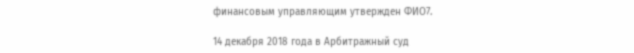финансовым управляющим утвержден ФИО7.

14 декабря 2018 года в Арбитражный суд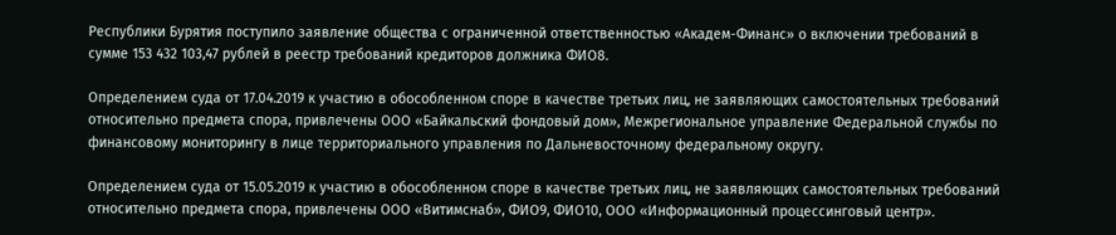Республики Бурятия поступило заявление общества с ограниченной ответственностью «Академ-Финанс» о включении требований в сумме 153 432 103,47 рублей в реестр требований кредиторов должника ФИО8.

Определением суда от 17.04.2019 к участию в обособленном споре в качестве третьих лиц, не заявляющих самостоятельных требований относительно предмета спора, привлечены ООО «Байкальский фондовый дом», Межрегиональное управление Федеральной службы по финансовому мониторингу в лице территориального управления по Дальневосточному федеральному округу.

Определением суда от 15.05.2019 к участию в обособленном споре в качестве третьих лиц, не заявляющих самостоятельных требований относительно предмета спора, привлечены ООО «Витимснаб», ФИО9, ФИО10, ООО «Информационный процессинговый центр».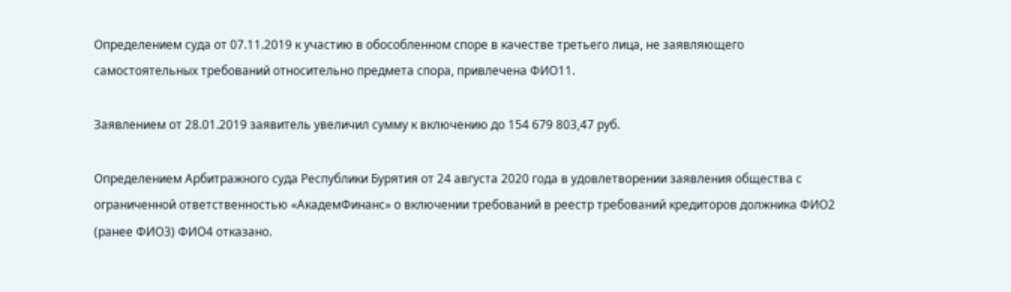Определением суда от 07.11.2019 к участию в обособленном споре в качестве третьего лица, не заявляющего самостоятельных требований относительно предмета спора, привлечена ФИО11.

Заявлением от 28.01.2019 заявитель увеличил сумму к включению до 154 679 803,47 руб.

Определением Арбитражного суда Республики Бурятия от 24 августа 2020 года в удовлетворении заявления общества с ограниченной ответственностью «АкадемФинанс» о включении требований в реестр требований кредиторов должника ФИО2 (ранее ФИО3) ФИО4 отказано.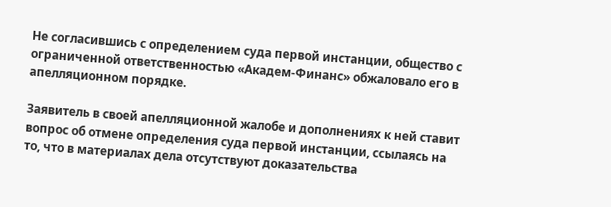Не согласившись с определением суда первой инстанции, общество с ограниченной ответственностью «Академ-Финанс» обжаловало его в апелляционном порядке.

Заявитель в своей апелляционной жалобе и дополнениях к ней ставит вопрос об отмене определения суда первой инстанции, ссылаясь на то, что в материалах дела отсутствуют доказательства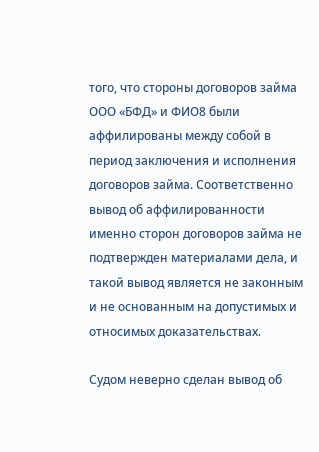того, что стороны договоров займа ООО «БФД» и ФИО8 были аффилированы между собой в период заключения и исполнения договоров займа. Соответственно вывод об аффилированности именно сторон договоров займа не подтвержден материалами дела, и такой вывод является не законным и не основанным на допустимых и относимых доказательствах.

Судом неверно сделан вывод об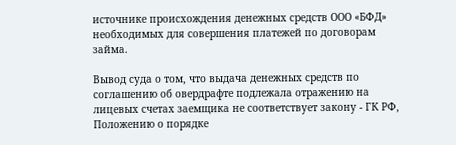источнике происхождения денежных средств ООО «БФД» необходимых для совершения платежей по договорам займа.

Вывод суда о том, что выдача денежных средств по соглашению об овердрафте подлежала отражению на лицевых счетах заемщика не соответствует закону - ГК РФ, Положению о порядке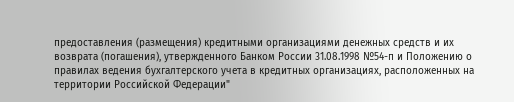предоставления (размещения) кредитными организациями денежных средств и их возврата (погашения), утвержденного Банком России 31.08.1998 №54-п и Положению о правилах ведения бухгалтерского учета в кредитных организациях, расположенных на территории Российской Федерации"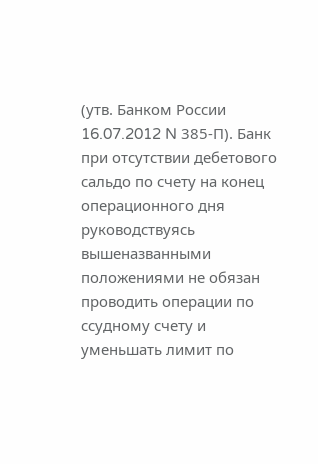(утв. Банком России 16.07.2012 N 385-П). Банк при отсутствии дебетового сальдо по счету на конец операционного дня руководствуясь вышеназванными положениями не обязан проводить операции по ссудному счету и уменьшать лимит по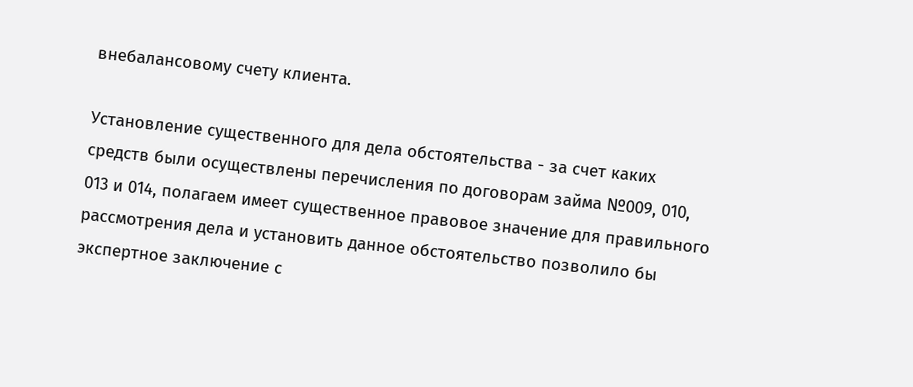внебалансовому счету клиента.

Установление существенного для дела обстоятельства - за счет каких средств были осуществлены перечисления по договорам займа №009, 010, 013 и 014, полагаем имеет существенное правовое значение для правильного рассмотрения дела и установить данное обстоятельство позволило бы экспертное заключение с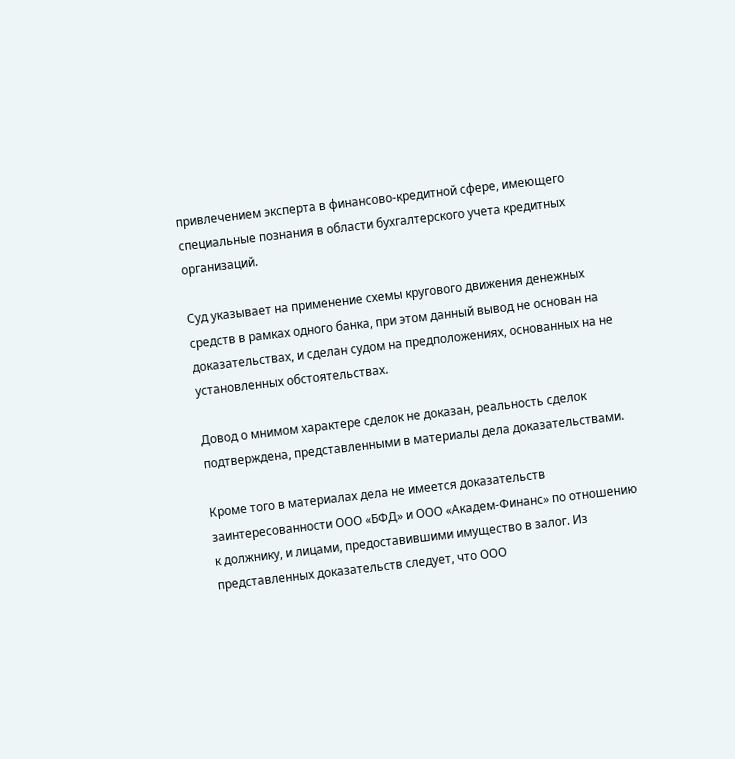привлечением эксперта в финансово-кредитной сфере, имеющего специальные познания в области бухгалтерского учета кредитных организаций.

Суд указывает на применение схемы кругового движения денежных средств в рамках одного банка, при этом данный вывод не основан на доказательствах, и сделан судом на предположениях, основанных на не установленных обстоятельствах.

Довод о мнимом характере сделок не доказан, реальность сделок подтверждена, представленными в материалы дела доказательствами.

Кроме того в материалах дела не имеется доказательств заинтересованности ООО «БФД» и ООО «Академ-Финанс» по отношению к должнику, и лицами, предоставившими имущество в залог. Из представленных доказательств следует, что ООО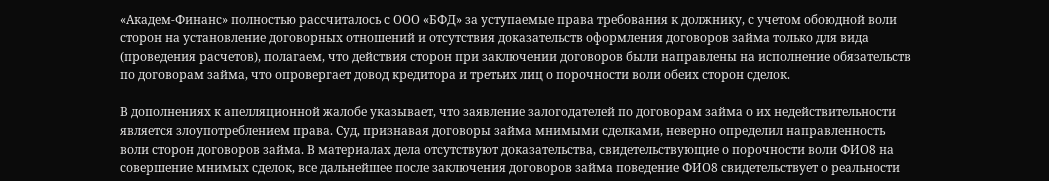«Академ-Финанс» полностью рассчиталось с ООО «БФД» за уступаемые права требования к должнику, с учетом обоюдной воли сторон на установление договорных отношений и отсутствия доказательств оформления договоров займа только для вида (проведения расчетов), полагаем, что действия сторон при заключении договоров были направлены на исполнение обязательств по договорам займа, что опровергает довод кредитора и третьих лиц о порочности воли обеих сторон сделок.

В дополнениях к апелляционной жалобе указывает, что заявление залогодателей по договорам займа о их недействительности является злоупотреблением права. Суд, признавая договоры займа мнимыми сделками, неверно определил направленность воли сторон договоров займа. В материалах дела отсутствуют доказательства, свидетельствующие о порочности воли ФИО8 на совершение мнимых сделок, все дальнейшее после заключения договоров займа поведение ФИО8 свидетельствует о реальности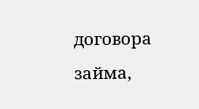договора займа,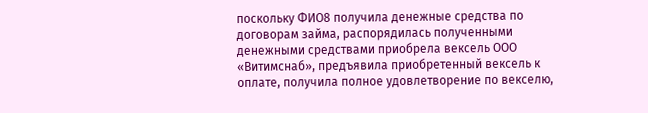поскольку ФИО8 получила денежные средства по договорам займа, распорядилась полученными денежными средствами приобрела вексель ООО «Витимснаб», предъявила приобретенный вексель к оплате, получила полное удовлетворение по векселю,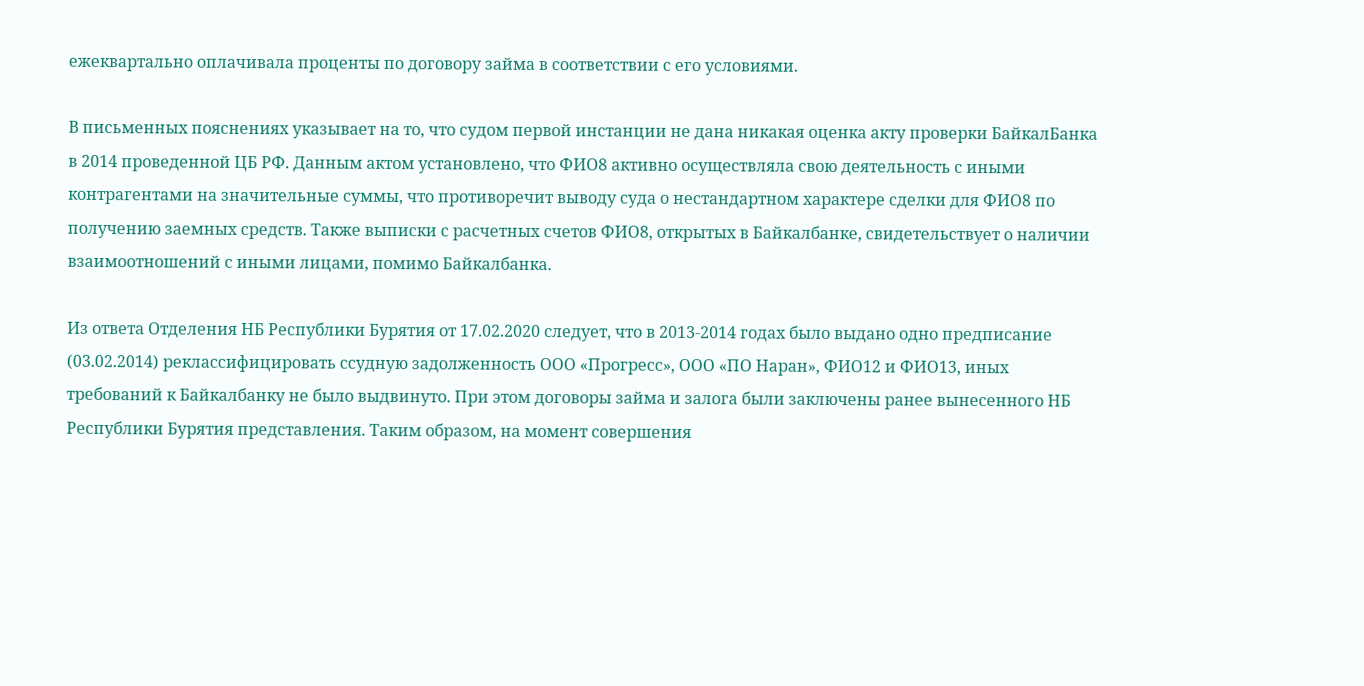ежеквартально оплачивала проценты по договору займа в соответствии с его условиями.

В письменных пояснениях указывает на то, что судом первой инстанции не дана никакая оценка акту проверки БайкалБанка в 2014 проведенной ЦБ РФ. Данным актом установлено, что ФИО8 активно осуществляла свою деятельность с иными контрагентами на значительные суммы, что противоречит выводу суда о нестандартном характере сделки для ФИО8 по получению заемных средств. Также выписки с расчетных счетов ФИО8, открытых в Байкалбанке, свидетельствует о наличии взаимоотношений с иными лицами, помимо Байкалбанка.

Из ответа Отделения НБ Республики Бурятия от 17.02.2020 следует, что в 2013-2014 годах было выдано одно предписание (03.02.2014) реклассифицировать ссудную задолженность ООО «Прогресс», ООО «ПО Наран», ФИО12 и ФИО13, иных требований к Байкалбанку не было выдвинуто. При этом договоры займа и залога были заключены ранее вынесенного НБ Республики Бурятия представления. Таким образом, на момент совершения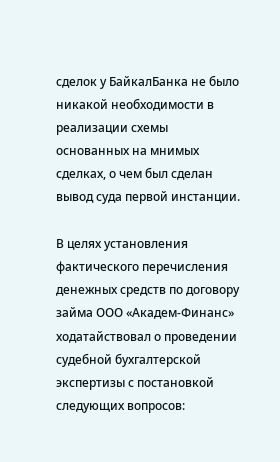сделок у БайкалБанка не было никакой необходимости в реализации схемы основанных на мнимых сделках, о чем был сделан вывод суда первой инстанции.

В целях установления фактического перечисления денежных средств по договору займа ООО «Академ-Финанс» ходатайствовал о проведении судебной бухгалтерской экспертизы с постановкой следующих вопросов: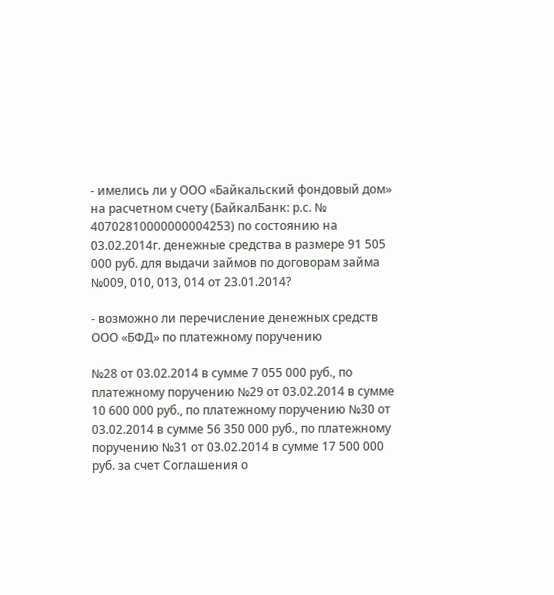- имелись ли у ООО «Байкальский фондовый дом» на расчетном счету (БайкалБанк: р.с. № 40702810000000004253) по состоянию на 03.02.2014г. денежные средства в размере 91 505 000 руб. для выдачи займов по договорам займа №009, 010, 013, 014 от 23.01.2014?

- возможно ли перечисление денежных средств ООО «БФД» по платежному поручению

№28 от 03.02.2014 в сумме 7 055 000 руб., по платежному поручению №29 от 03.02.2014 в сумме 10 600 000 руб., по платежному поручению №30 от 03.02.2014 в сумме 56 350 000 руб., по платежному поручению №31 от 03.02.2014 в сумме 17 500 000 руб. за счет Соглашения о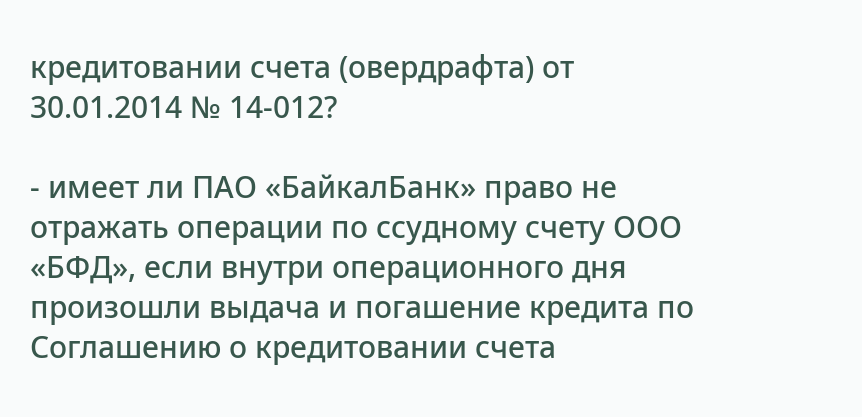кредитовании счета (овердрафта) от 30.01.2014 № 14-012?

- имеет ли ПАО «БайкалБанк» право не отражать операции по ссудному счету ООО «БФД», если внутри операционного дня произошли выдача и погашение кредита по Соглашению о кредитовании счета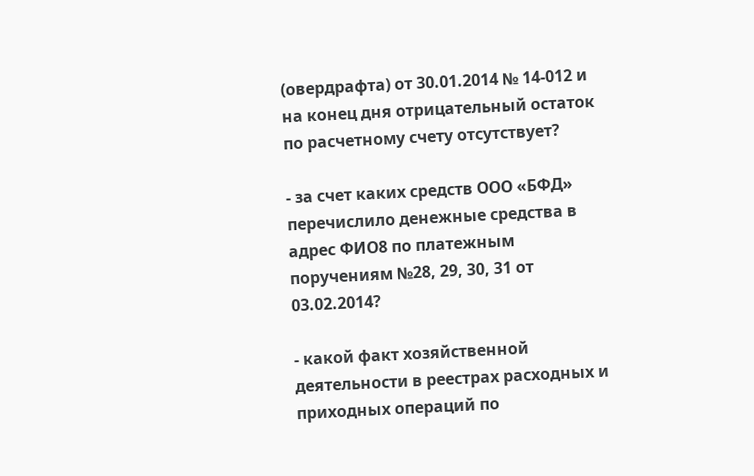(овердрафта) от 30.01.2014 № 14-012 и на конец дня отрицательный остаток по расчетному счету отсутствует?

- за счет каких средств ООО «БФД» перечислило денежные средства в адрес ФИО8 по платежным поручениям №28, 29, 30, 31 от 03.02.2014?

- какой факт хозяйственной деятельности в реестрах расходных и приходных операций по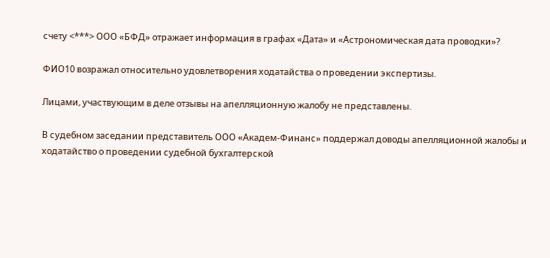счету <***> ООО «БФД» отражает информация в графах «Дата» и «Астрономическая дата проводки»?

ФИО10 возражал относительно удовлетворения ходатайства о проведении экспертизы.

Лицами, участвующим в деле отзывы на апелляционную жалобу не представлены.

В судебном заседании представитель ООО «Академ-Финанс» поддержал доводы апелляционной жалобы и ходатайство о проведении судебной бухгалтерской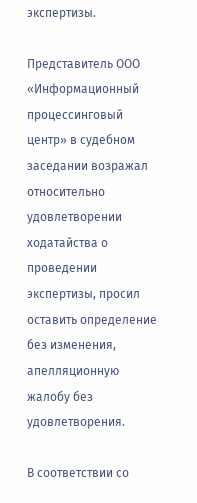экспертизы.

Представитель ООО «Информационный процессинговый центр» в судебном заседании возражал относительно удовлетворении ходатайства о проведении экспертизы, просил оставить определение без изменения, апелляционную жалобу без удовлетворения.

В соответствии со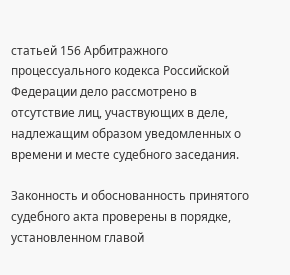статьей 156 Арбитражного процессуального кодекса Российской Федерации дело рассмотрено в отсутствие лиц, участвующих в деле, надлежащим образом уведомленных о времени и месте судебного заседания.

Законность и обоснованность принятого судебного акта проверены в порядке, установленном главой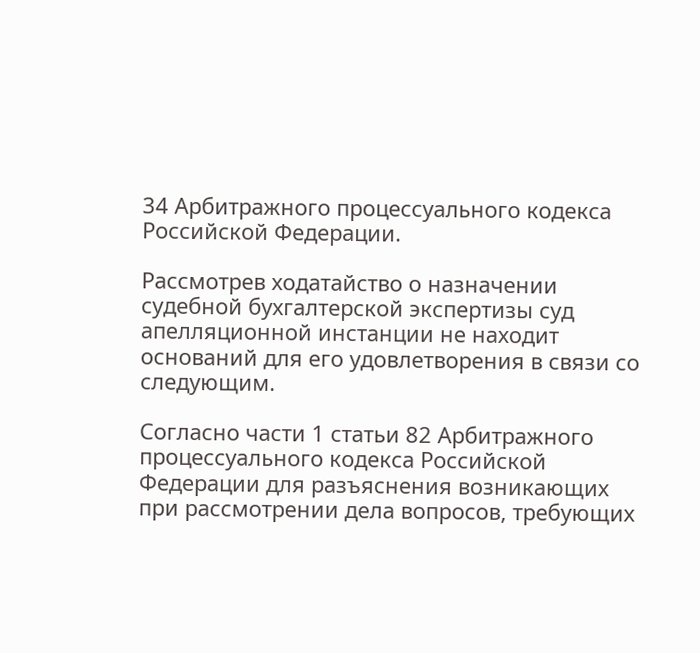34 Арбитражного процессуального кодекса Российской Федерации.

Рассмотрев ходатайство о назначении судебной бухгалтерской экспертизы суд апелляционной инстанции не находит оснований для его удовлетворения в связи со следующим.

Согласно части 1 статьи 82 Арбитражного процессуального кодекса Российской Федерации для разъяснения возникающих при рассмотрении дела вопросов, требующих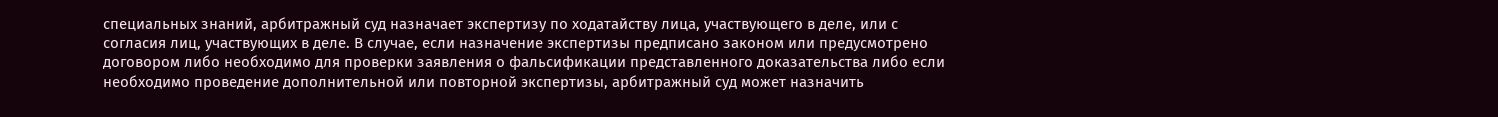специальных знаний, арбитражный суд назначает экспертизу по ходатайству лица, участвующего в деле, или с согласия лиц, участвующих в деле. В случае, если назначение экспертизы предписано законом или предусмотрено договором либо необходимо для проверки заявления о фальсификации представленного доказательства либо если необходимо проведение дополнительной или повторной экспертизы, арбитражный суд может назначить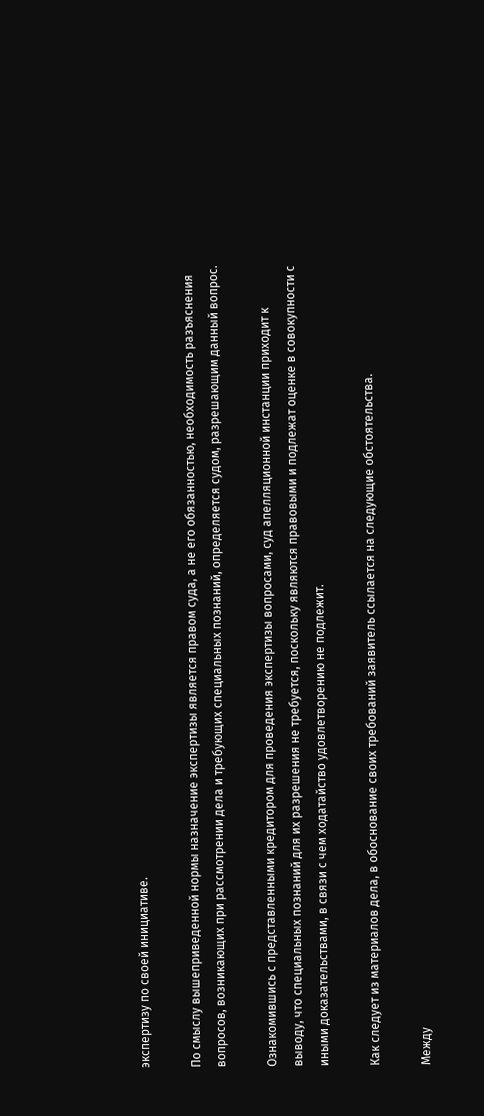экспертизу по своей инициативе.

По смыслу вышеприведенной нормы назначение экспертизы является правом суда, а не его обязанностью, необходимость разъяснения вопросов, возникающих при рассмотрении дела и требующих специальных познаний, определяется судом, разрешающим данный вопрос.

Ознакомившись с представленными кредитором для проведения экспертизы вопросами, суд апелляционной инстанции приходит к выводу, что специальных познаний для их разрешения не требуется, поскольку являются правовыми и подлежат оценке в совокупности с иными доказательствами, в связи с чем ходатайство удовлетворению не подлежит.

Как следует из материалов дела, в обоснование своих требований заявитель ссылается на следующие обстоятельства.

Между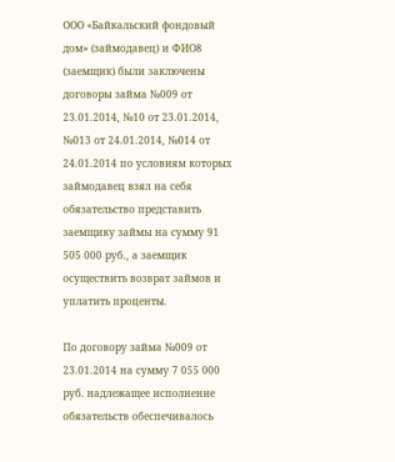ООО «Байкальский фондовый дом» (займодавец) и ФИО8 (заемщик) были заключены договоры займа №009 от 23.01.2014, №10 от 23.01.2014, №013 от 24.01.2014, №014 от 24.01.2014 по условиям которых займодавец взял на себя обязательство представить заемщику займы на сумму 91 505 000 руб., а заемщик осуществить возврат займов и уплатить проценты.

По договору займа №009 от 23.01.2014 на сумму 7 055 000 руб. надлежащее исполнение обязательств обеспечивалось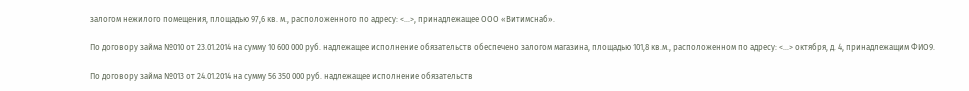залогом нежилого помещения, площадью 97,6 кв. м., расположенного по адресу: <...>, принадлежащее ООО «Витимснаб».

По договору займа №010 от 23.01.2014 на сумму 10 600 000 руб. надлежащее исполнение обязательств обеспечено залогом магазина, площадью 101,8 кв.м., расположенном по адресу: <...> октября, д. 4, принадлежащим ФИО9.

По договору займа №013 от 24.01.2014 на сумму 56 350 000 руб. надлежащее исполнение обязательств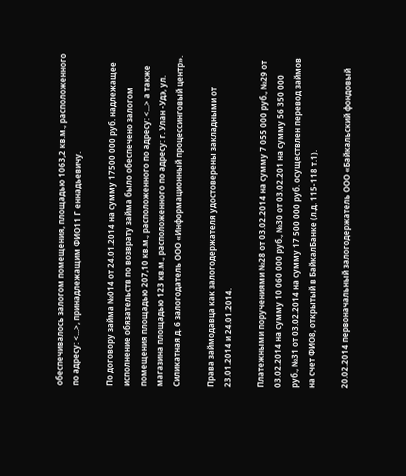обеспечивалось залогом помещения, площадью 1063,2 кв.м., расположенного по адресу: <...>, принадлежащим ФИО11 Г еннадьевичу.

По договору займа №014 от 24.01.2014 на сумму 17500 000 руб. надлежащее исполнение обязательств по возврату займа было обеспечено залогом помещения площадью 207,10 кв.м., расположенного по адресу: <...> а также магазина площадью 123 кв.м., расположенного по адресу: г. Улан -Удэ, ул. Силикатная д. 6 залогодатель ООО «Информационный процессинговый центр».

Права займодавца как залогодержателя удостоверены закладными от 23.01.2014 и 24.01.2014.

Платежными поручениями №28 от 03.02.2014 на сумму 7 055 000 руб., №29 от 03.02.2014 на сумму 10 060 000 руб., №30 от 03.02.201 на сумму 56 350 000 руб., №31 от 03.02.2014 на сумму 17 500 000 руб. осуществлен перевод займов на счет ФИО8, открытый в БайкалБанке (л.д. 115-118 т.1).

20.02.2014 первоначальный залогодержатель ООО «Байкальский фондовый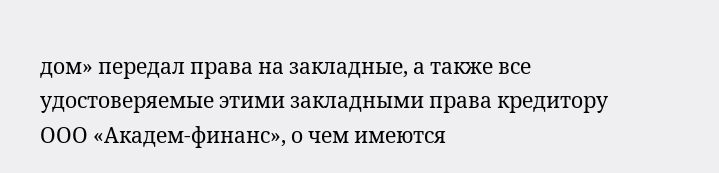дом» передал права на закладные, а также все удостоверяемые этими закладными права кредитору ООО «Академ-финанс», о чем имеются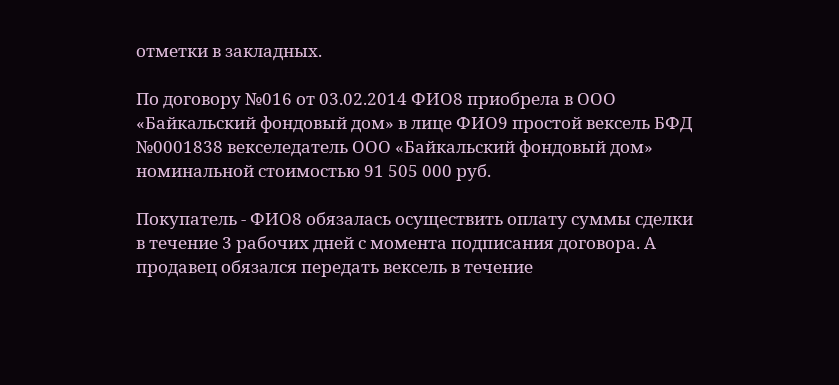отметки в закладных.

По договору №016 от 03.02.2014 ФИО8 приобрела в ООО «Байкальский фондовый дом» в лице ФИО9 простой вексель БФД №0001838 векселедатель ООО «Байкальский фондовый дом» номинальной стоимостью 91 505 000 руб.

Покупатель - ФИО8 обязалась осуществить оплату суммы сделки в течение 3 рабочих дней с момента подписания договора. А продавец обязался передать вексель в течение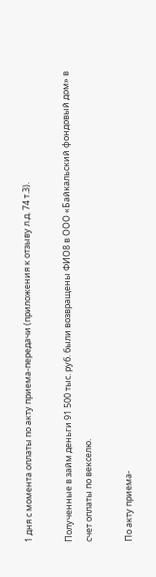1 дня с момента оплаты по акту приема-передачи (приложения к отзыву л.д. 74 т.3).

Полученные в займ деньги 91 500 тыс. руб. были возвращены ФИО8 в ООО «Байкальский фондовый дом» в счет оплаты по векселю.

По акту приема-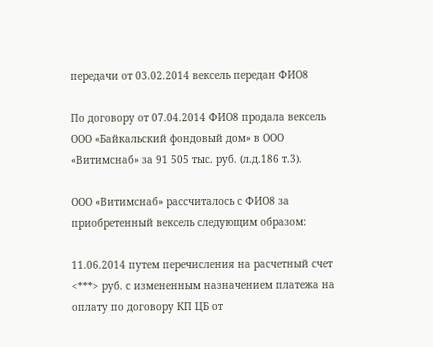передачи от 03.02.2014 вексель передан ФИО8

По договору от 07.04.2014 ФИО8 продала вексель ООО «Байкальский фондовый дом» в ООО «Витимснаб» за 91 505 тыс. руб. (л.д.186 т.3).

ООО «Витимснаб» рассчиталось с ФИО8 за приобретенный вексель следующим образом:

11.06.2014 путем перечисления на расчетный счет <***> руб. с измененным назначением платежа на оплату по договору КП ЦБ от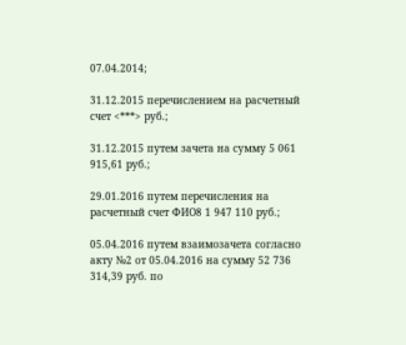07.04.2014;

31.12.2015 перечислением на расчетный счет <***> руб.;

31.12.2015 путем зачета на сумму 5 061 915,61 руб.;

29.01.2016 путем перечисления на расчетный счет ФИО8 1 947 110 руб.;

05.04.2016 путем взаимозачета согласно акту №2 от 05.04.2016 на сумму 52 736 314,39 руб. по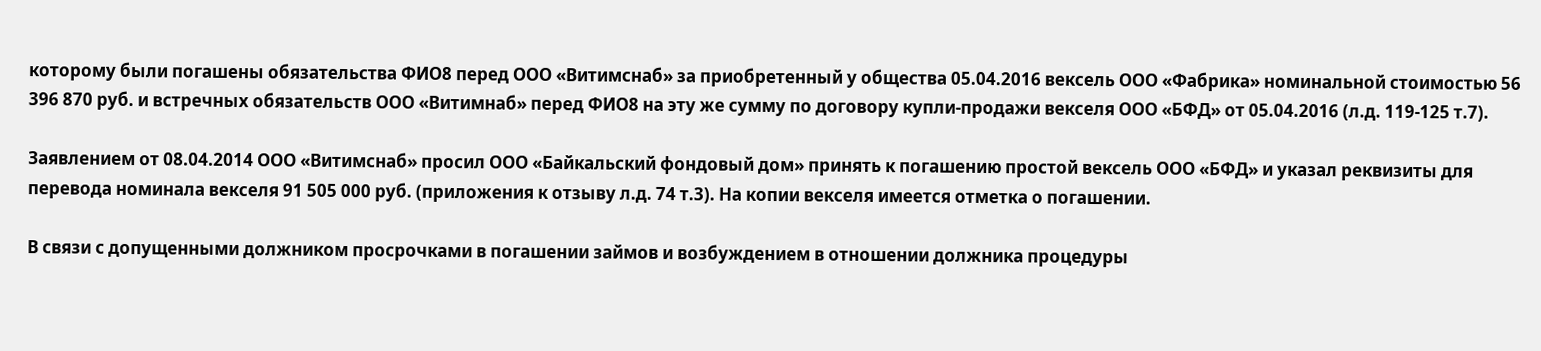которому были погашены обязательства ФИО8 перед ООО «Витимснаб» за приобретенный у общества 05.04.2016 вексель ООО «Фабрика» номинальной стоимостью 56 396 870 руб. и встречных обязательств ООО «Витимнаб» перед ФИО8 на эту же сумму по договору купли-продажи векселя ООО «БФД» от 05.04.2016 (л.д. 119-125 т.7).

Заявлением от 08.04.2014 ООО «Витимснаб» просил ООО «Байкальский фондовый дом» принять к погашению простой вексель ООО «БФД» и указал реквизиты для перевода номинала векселя 91 505 000 руб. (приложения к отзыву л.д. 74 т.3). На копии векселя имеется отметка о погашении.

В связи с допущенными должником просрочками в погашении займов и возбуждением в отношении должника процедуры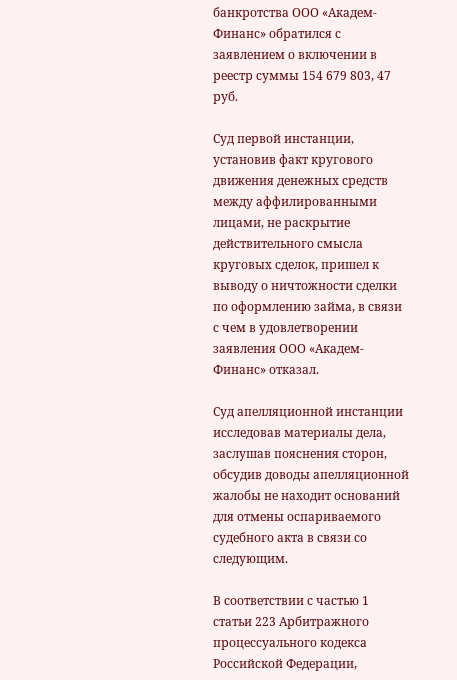банкротства ООО «Академ-Финанс» обратился с заявлением о включении в реестр суммы 154 679 803, 47 руб.

Суд первой инстанции, установив факт кругового движения денежных средств между аффилированными лицами, не раскрытие действительного смысла круговых сделок, пришел к выводу о ничтожности сделки по оформлению займа, в связи с чем в удовлетворении заявления ООО «Академ-Финанс» отказал.

Суд апелляционной инстанции исследовав материалы дела, заслушав пояснения сторон, обсудив доводы апелляционной жалобы не находит оснований для отмены оспариваемого судебного акта в связи со следующим.

В соответствии с частью 1 статьи 223 Арбитражного процессуального кодекса Российской Федерации,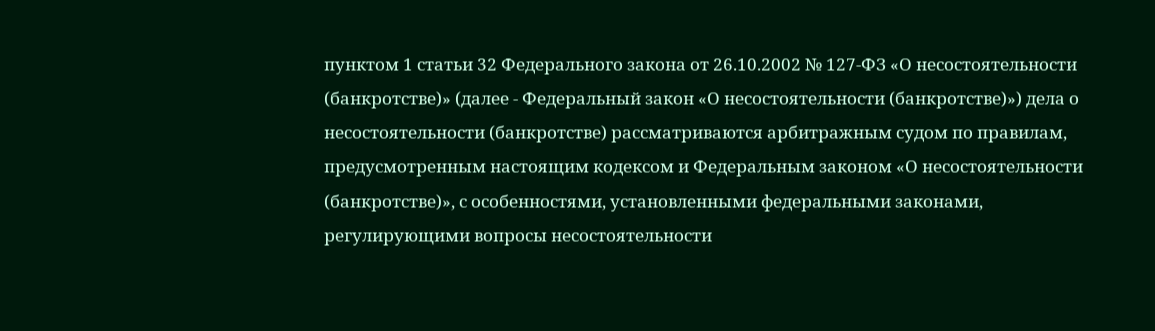пунктом 1 статьи 32 Федерального закона от 26.10.2002 № 127-ФЗ «О несостоятельности (банкротстве)» (далее - Федеральный закон «О несостоятельности (банкротстве)») дела о несостоятельности (банкротстве) рассматриваются арбитражным судом по правилам, предусмотренным настоящим кодексом и Федеральным законом «О несостоятельности (банкротстве)», с особенностями, установленными федеральными законами, регулирующими вопросы несостоятельности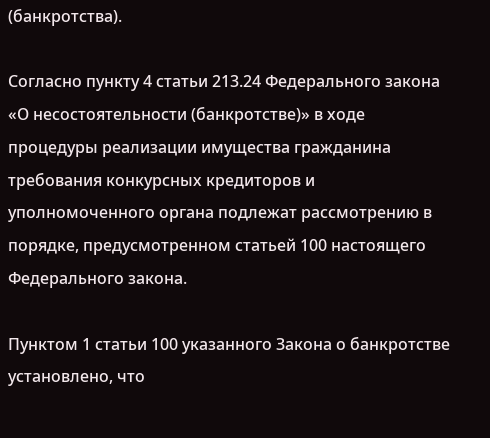(банкротства).

Согласно пункту 4 статьи 213.24 Федерального закона «О несостоятельности (банкротстве)» в ходе процедуры реализации имущества гражданина требования конкурсных кредиторов и уполномоченного органа подлежат рассмотрению в порядке, предусмотренном статьей 100 настоящего Федерального закона.

Пунктом 1 статьи 100 указанного Закона о банкротстве установлено, что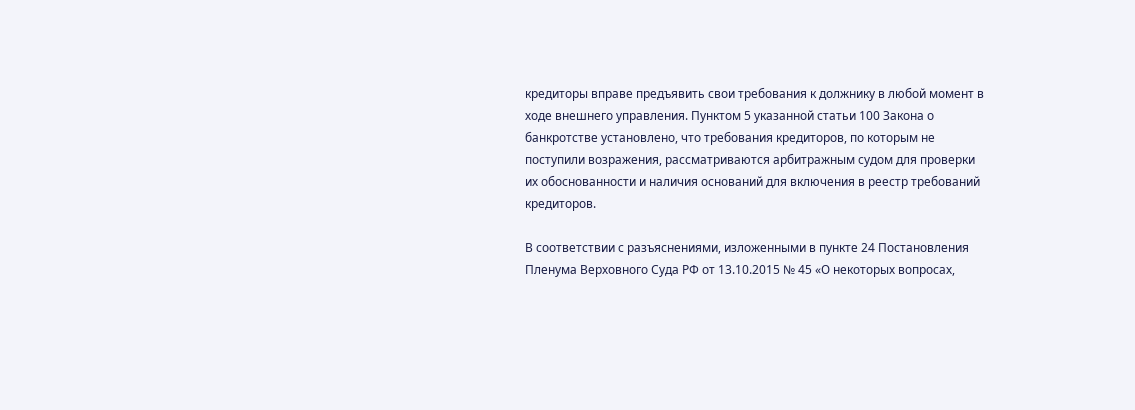кредиторы вправе предъявить свои требования к должнику в любой момент в ходе внешнего управления. Пунктом 5 указанной статьи 100 Закона о банкротстве установлено, что требования кредиторов, по которым не поступили возражения, рассматриваются арбитражным судом для проверки их обоснованности и наличия оснований для включения в реестр требований кредиторов.

В соответствии с разъяснениями, изложенными в пункте 24 Постановления Пленума Верховного Суда РФ от 13.10.2015 № 45 «О некоторых вопросах,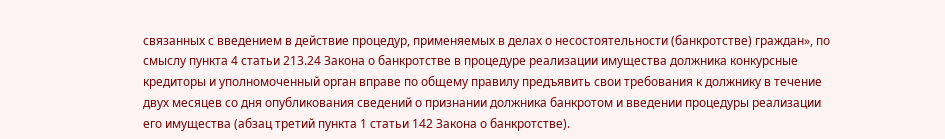связанных с введением в действие процедур, применяемых в делах о несостоятельности (банкротстве) граждан», по смыслу пункта 4 статьи 213.24 Закона о банкротстве в процедуре реализации имущества должника конкурсные кредиторы и уполномоченный орган вправе по общему правилу предъявить свои требования к должнику в течение двух месяцев со дня опубликования сведений о признании должника банкротом и введении процедуры реализации его имущества (абзац третий пункта 1 статьи 142 Закона о банкротстве).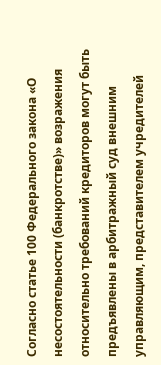Согласно статье 100 Федерального закона «О несостоятельности (банкротстве)» возражения относительно требований кредиторов могут быть предъявлены в арбитражный суд внешним управляющим, представителем учредителей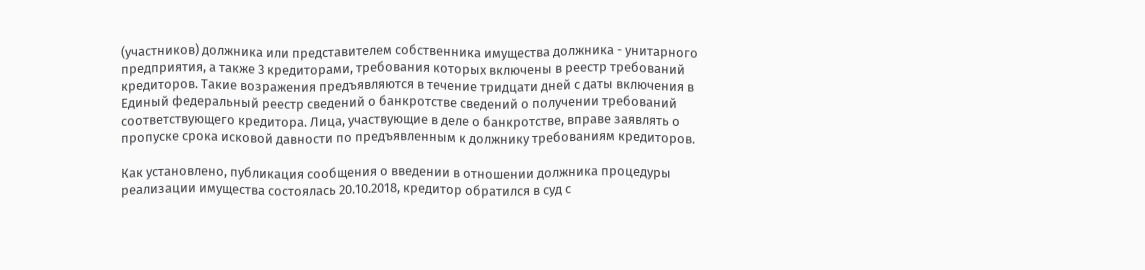(участников) должника или представителем собственника имущества должника - унитарного предприятия, а также 3 кредиторами, требования которых включены в реестр требований кредиторов. Такие возражения предъявляются в течение тридцати дней с даты включения в Единый федеральный реестр сведений о банкротстве сведений о получении требований соответствующего кредитора. Лица, участвующие в деле о банкротстве, вправе заявлять о пропуске срока исковой давности по предъявленным к должнику требованиям кредиторов.

Как установлено, публикация сообщения о введении в отношении должника процедуры реализации имущества состоялась 20.10.2018, кредитор обратился в суд с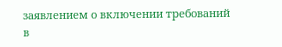заявлением о включении требований в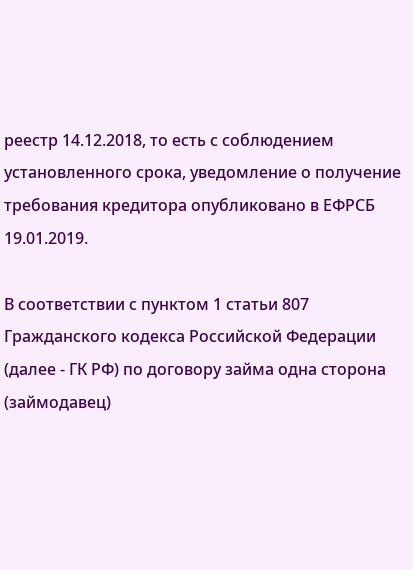реестр 14.12.2018, то есть с соблюдением установленного срока, уведомление о получение требования кредитора опубликовано в ЕФРСБ 19.01.2019.

В соответствии с пунктом 1 статьи 807 Гражданского кодекса Российской Федерации (далее - ГК РФ) по договору займа одна сторона (займодавец)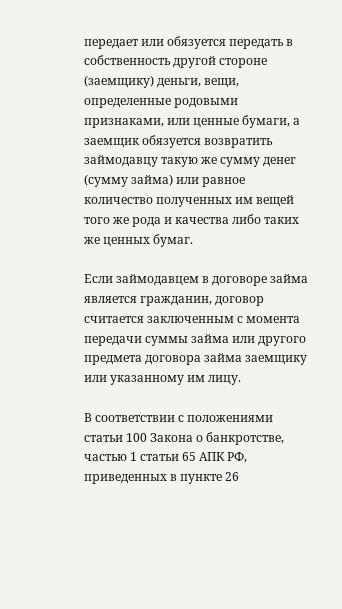передает или обязуется передать в собственность другой стороне (заемщику) деньги, вещи, определенные родовыми признаками, или ценные бумаги, а заемщик обязуется возвратить займодавцу такую же сумму денег (сумму займа) или равное количество полученных им вещей того же рода и качества либо таких же ценных бумаг.

Если займодавцем в договоре займа является гражданин, договор считается заключенным с момента передачи суммы займа или другого предмета договора займа заемщику или указанному им лицу.

В соответствии с положениями статьи 100 Закона о банкротстве, частью 1 статьи 65 АПК РФ, приведенных в пункте 26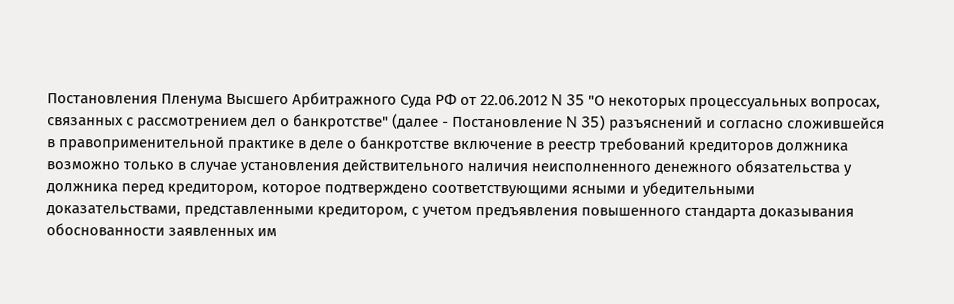Постановления Пленума Высшего Арбитражного Суда РФ от 22.06.2012 N 35 "О некоторых процессуальных вопросах, связанных с рассмотрением дел о банкротстве" (далее - Постановление N 35) разъяснений и согласно сложившейся в правоприменительной практике в деле о банкротстве включение в реестр требований кредиторов должника возможно только в случае установления действительного наличия неисполненного денежного обязательства у должника перед кредитором, которое подтверждено соответствующими ясными и убедительными доказательствами, представленными кредитором, с учетом предъявления повышенного стандарта доказывания обоснованности заявленных им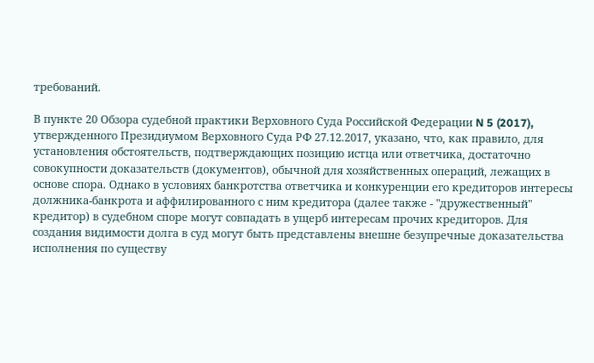требований.

В пункте 20 Обзора судебной практики Верховного Суда Российской Федерации N 5 (2017), утвержденного Президиумом Верховного Суда РФ 27.12.2017, указано, что, как правило, для установления обстоятельств, подтверждающих позицию истца или ответчика, достаточно совокупности доказательств (документов), обычной для хозяйственных операций, лежащих в основе спора. Однако в условиях банкротства ответчика и конкуренции его кредиторов интересы должника-банкрота и аффилированного с ним кредитора (далее также - "дружественный" кредитор) в судебном споре могут совпадать в ущерб интересам прочих кредиторов. Для создания видимости долга в суд могут быть представлены внешне безупречные доказательства исполнения по существу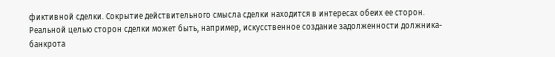фиктивной сделки. Сокрытие действительного смысла сделки находится в интересах обеих ее сторон. Реальной целью сторон сделки может быть, например, искусственное создание задолженности должника- банкрота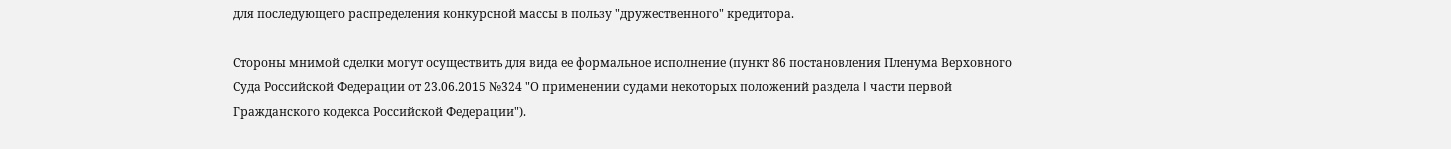для последующего распределения конкурсной массы в пользу "дружественного" кредитора.

Стороны мнимой сделки могут осуществить для вида ее формальное исполнение (пункт 86 постановления Пленума Верховного Суда Российской Федерации от 23.06.2015 №324 "О применении судами некоторых положений раздела I части первой Гражданского кодекса Российской Федерации").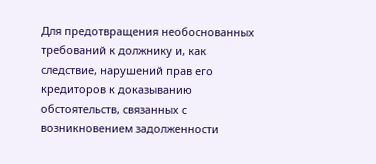Для предотвращения необоснованных требований к должнику и, как следствие, нарушений прав его кредиторов к доказыванию обстоятельств, связанных с возникновением задолженности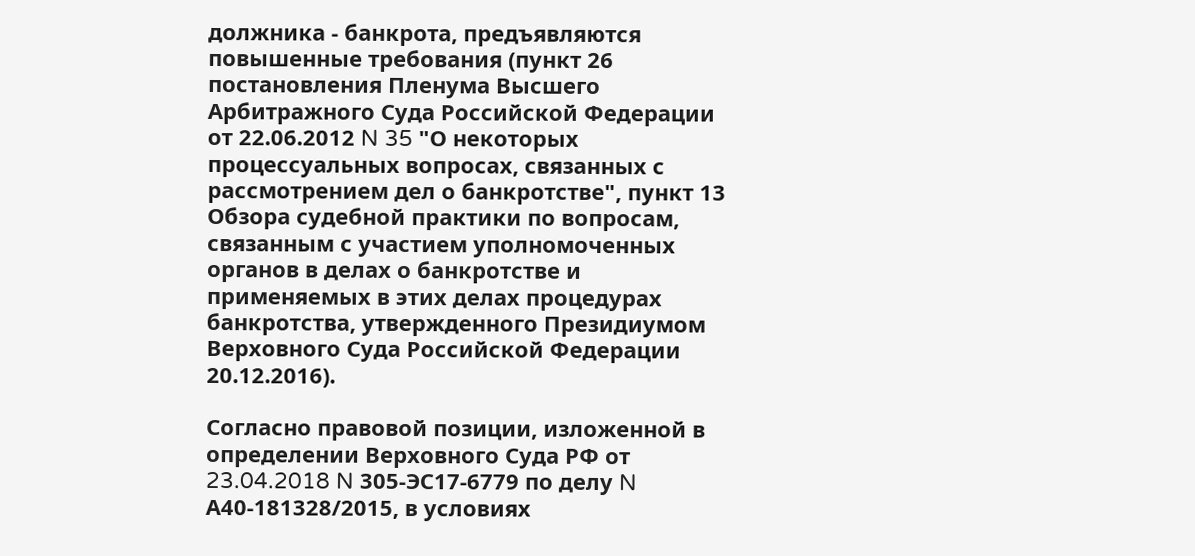должника - банкрота, предъявляются повышенные требования (пункт 26 постановления Пленума Высшего Арбитражного Суда Российской Федерации от 22.06.2012 N 35 "О некоторых процессуальных вопросах, связанных с рассмотрением дел о банкротстве", пункт 13 Обзора судебной практики по вопросам, связанным с участием уполномоченных органов в делах о банкротстве и применяемых в этих делах процедурах банкротства, утвержденного Президиумом Верховного Суда Российской Федерации 20.12.2016).

Согласно правовой позиции, изложенной в определении Верховного Суда РФ от 23.04.2018 N 305-ЭС17-6779 по делу N А40-181328/2015, в условиях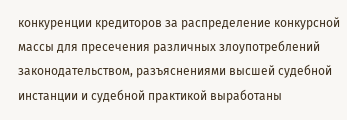конкуренции кредиторов за распределение конкурсной массы для пресечения различных злоупотреблений законодательством, разъяснениями высшей судебной инстанции и судебной практикой выработаны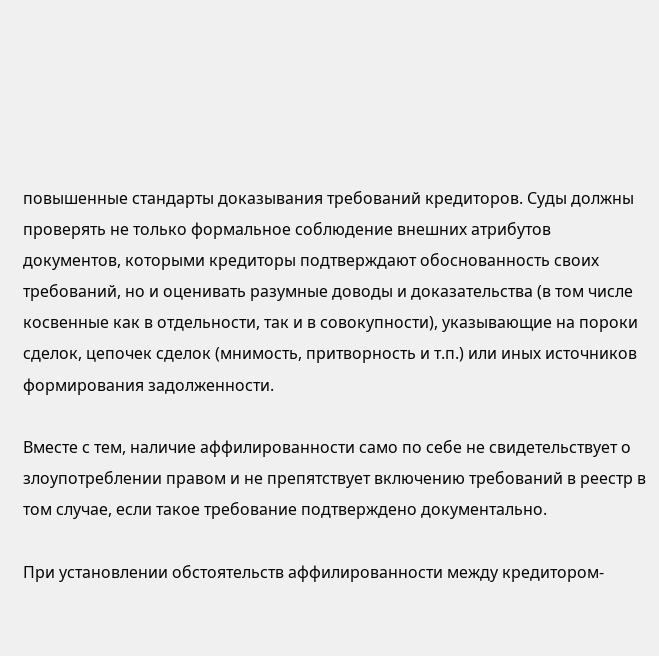повышенные стандарты доказывания требований кредиторов. Суды должны проверять не только формальное соблюдение внешних атрибутов документов, которыми кредиторы подтверждают обоснованность своих требований, но и оценивать разумные доводы и доказательства (в том числе косвенные как в отдельности, так и в совокупности), указывающие на пороки сделок, цепочек сделок (мнимость, притворность и т.п.) или иных источников формирования задолженности.

Вместе с тем, наличие аффилированности само по себе не свидетельствует о злоупотреблении правом и не препятствует включению требований в реестр в том случае, если такое требование подтверждено документально.

При установлении обстоятельств аффилированности между кредитором-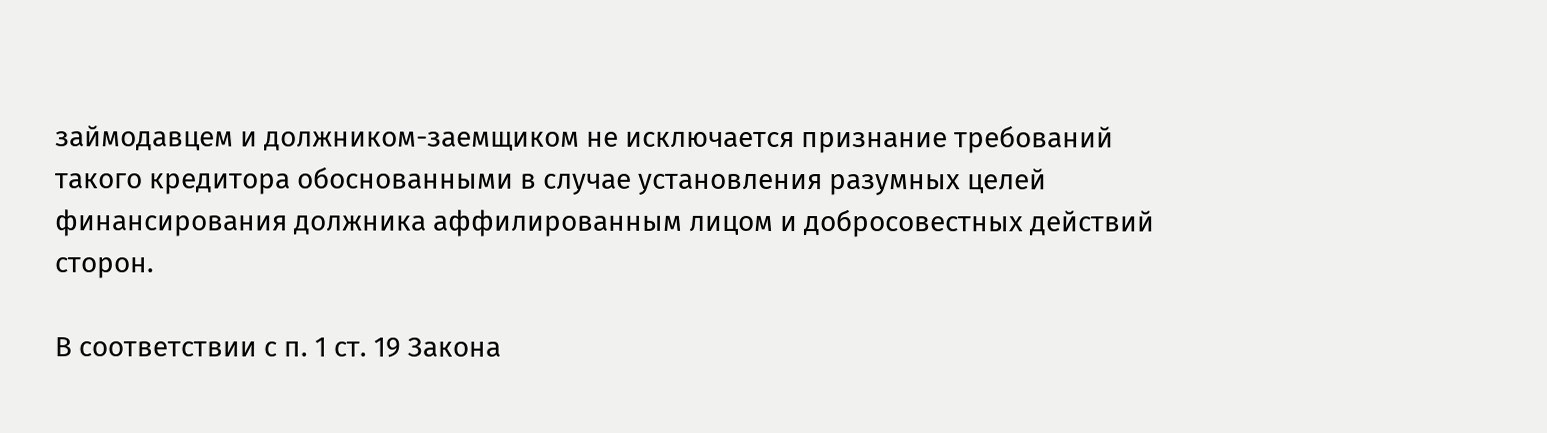займодавцем и должником-заемщиком не исключается признание требований такого кредитора обоснованными в случае установления разумных целей финансирования должника аффилированным лицом и добросовестных действий сторон.

В соответствии с п. 1 ст. 19 Закона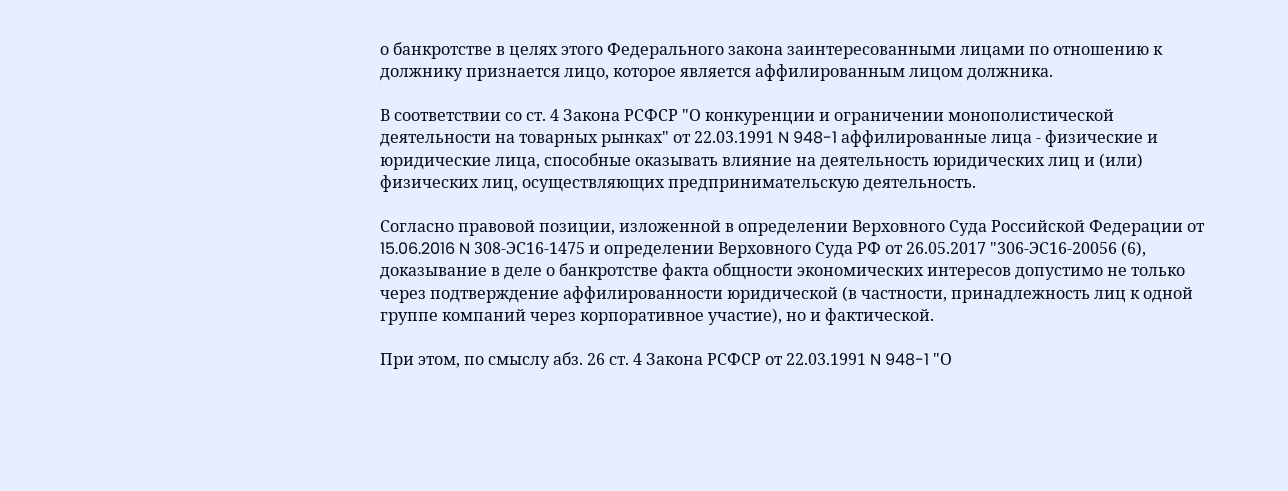о банкротстве в целях этого Федерального закона заинтересованными лицами по отношению к должнику признается лицо, которое является аффилированным лицом должника.

В соответствии со ст. 4 Закона РСФСР "О конкуренции и ограничении монополистической деятельности на товарных рынках" от 22.03.1991 N 948-1 аффилированные лица - физические и юридические лица, способные оказывать влияние на деятельность юридических лиц и (или) физических лиц, осуществляющих предпринимательскую деятельность.

Согласно правовой позиции, изложенной в определении Верховного Суда Российской Федерации от 15.06.2016 N 308-ЭС16-1475 и определении Верховного Суда РФ от 26.05.2017 "306-ЭС16-20056 (6), доказывание в деле о банкротстве факта общности экономических интересов допустимо не только через подтверждение аффилированности юридической (в частности, принадлежность лиц к одной группе компаний через корпоративное участие), но и фактической.

При этом, по смыслу абз. 26 ст. 4 Закона РСФСР от 22.03.1991 N 948-1 "О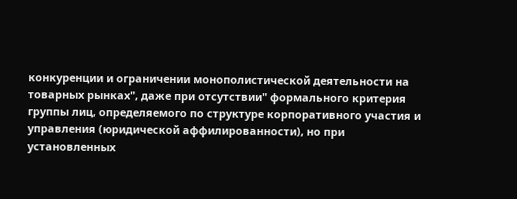конкуренции и ограничении монополистической деятельности на товарных рынках", даже при отсутствии" формального критерия группы лиц, определяемого по структуре корпоративного участия и управления (юридической аффилированности), но при установленных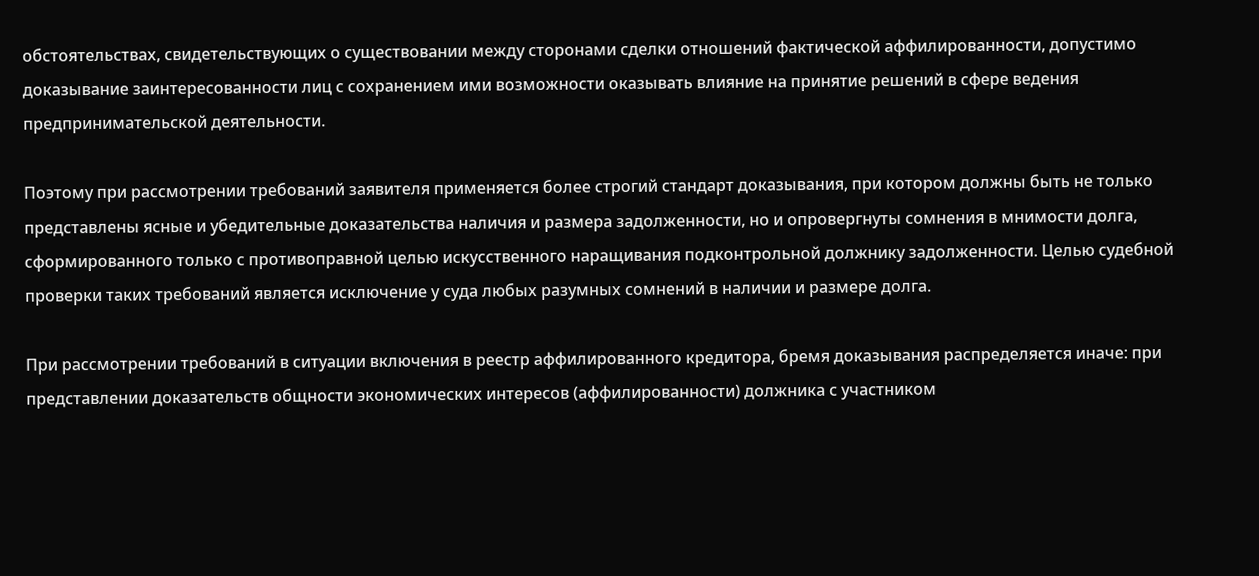обстоятельствах, свидетельствующих о существовании между сторонами сделки отношений фактической аффилированности, допустимо доказывание заинтересованности лиц с сохранением ими возможности оказывать влияние на принятие решений в сфере ведения предпринимательской деятельности.

Поэтому при рассмотрении требований заявителя применяется более строгий стандарт доказывания, при котором должны быть не только представлены ясные и убедительные доказательства наличия и размера задолженности, но и опровергнуты сомнения в мнимости долга, сформированного только с противоправной целью искусственного наращивания подконтрольной должнику задолженности. Целью судебной проверки таких требований является исключение у суда любых разумных сомнений в наличии и размере долга.

При рассмотрении требований в ситуации включения в реестр аффилированного кредитора, бремя доказывания распределяется иначе: при представлении доказательств общности экономических интересов (аффилированности) должника с участником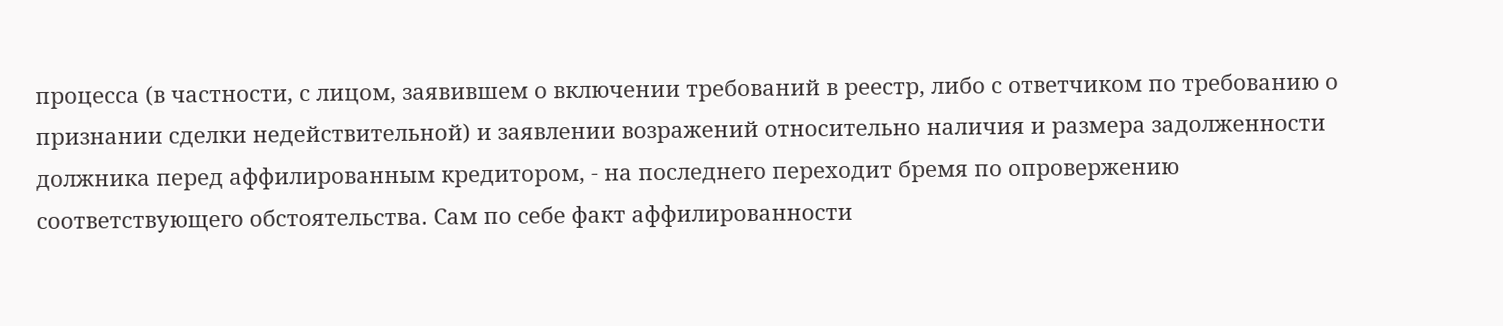процесса (в частности, с лицом, заявившем о включении требований в реестр, либо с ответчиком по требованию о признании сделки недействительной) и заявлении возражений относительно наличия и размера задолженности должника перед аффилированным кредитором, - на последнего переходит бремя по опровержению соответствующего обстоятельства. Сам по себе факт аффилированности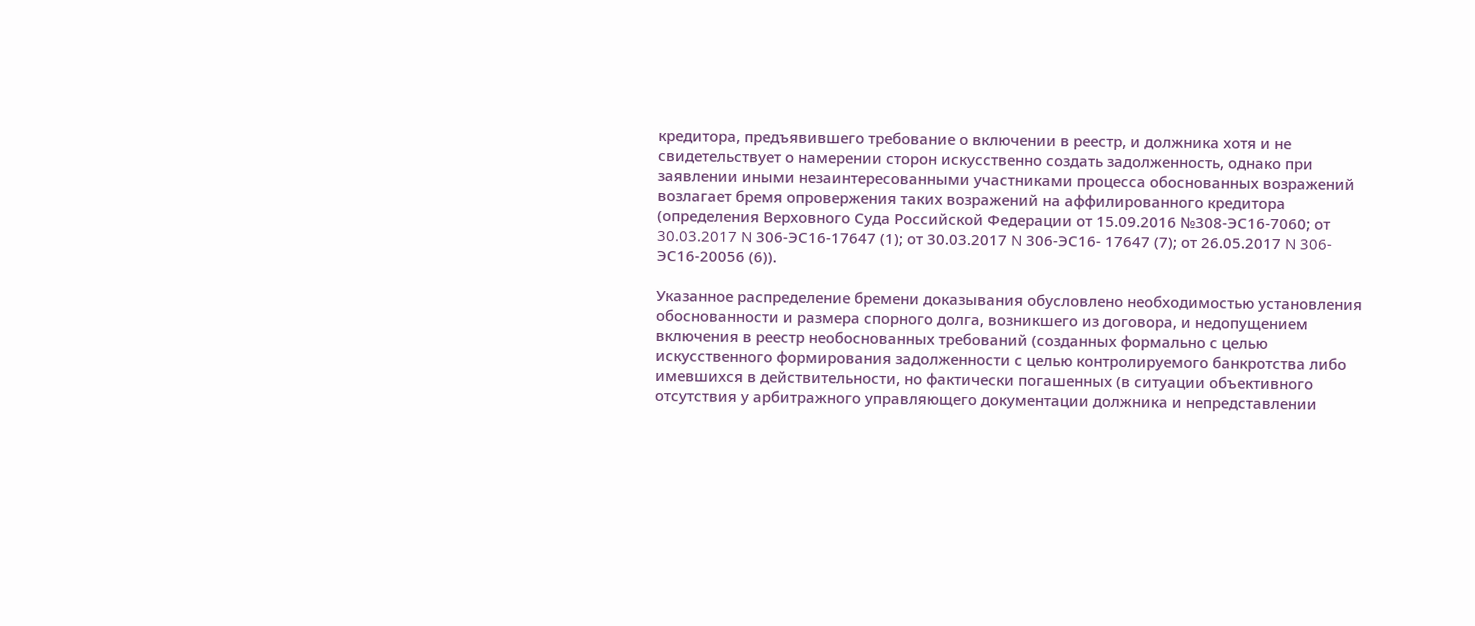кредитора, предъявившего требование о включении в реестр, и должника хотя и не свидетельствует о намерении сторон искусственно создать задолженность, однако при заявлении иными незаинтересованными участниками процесса обоснованных возражений возлагает бремя опровержения таких возражений на аффилированного кредитора (определения Верховного Суда Российской Федерации от 15.09.2016 №308-ЭС16-7060; от 30.03.2017 N 306-ЭС16-17647 (1); от 30.03.2017 N 306-ЭС16- 17647 (7); от 26.05.2017 N 306-ЭС16-20056 (6)).

Указанное распределение бремени доказывания обусловлено необходимостью установления обоснованности и размера спорного долга, возникшего из договора, и недопущением включения в реестр необоснованных требований (созданных формально с целью искусственного формирования задолженности с целью контролируемого банкротства либо имевшихся в действительности, но фактически погашенных (в ситуации объективного отсутствия у арбитражного управляющего документации должника и непредставлении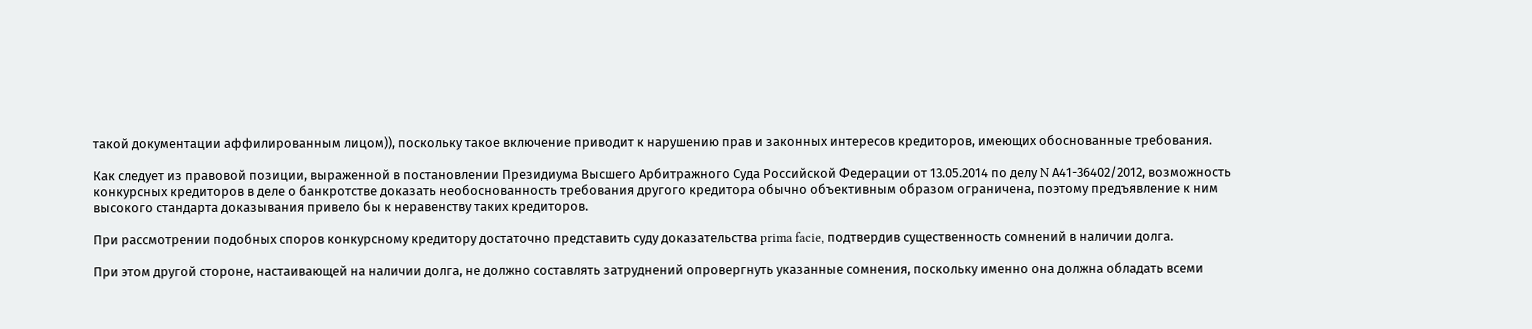такой документации аффилированным лицом)), поскольку такое включение приводит к нарушению прав и законных интересов кредиторов, имеющих обоснованные требования.

Как следует из правовой позиции, выраженной в постановлении Президиума Высшего Арбитражного Суда Российской Федерации от 13.05.2014 по делу N А41-36402/2012, возможность конкурсных кредиторов в деле о банкротстве доказать необоснованность требования другого кредитора обычно объективным образом ограничена, поэтому предъявление к ним высокого стандарта доказывания привело бы к неравенству таких кредиторов.

При рассмотрении подобных споров конкурсному кредитору достаточно представить суду доказательства prima facie, подтвердив существенность сомнений в наличии долга.

При этом другой стороне, настаивающей на наличии долга, не должно составлять затруднений опровергнуть указанные сомнения, поскольку именно она должна обладать всеми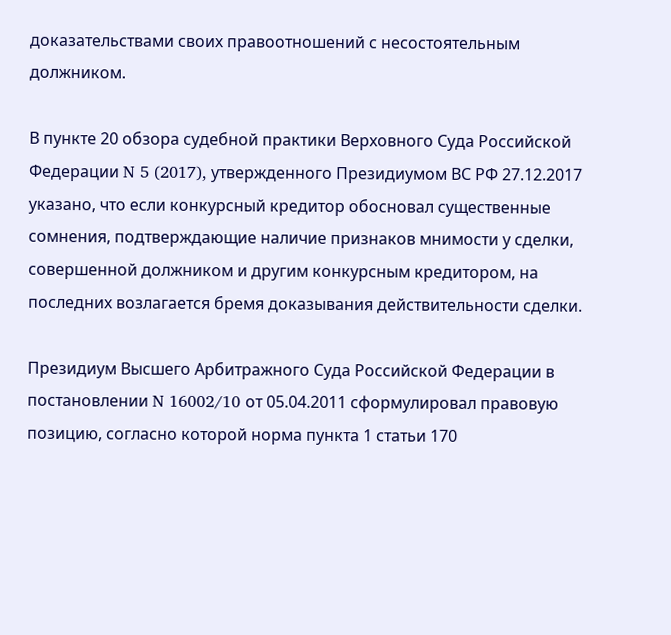доказательствами своих правоотношений с несостоятельным должником.

В пункте 20 обзора судебной практики Верховного Суда Российской Федерации N 5 (2017), утвержденного Президиумом ВС РФ 27.12.2017 указано, что если конкурсный кредитор обосновал существенные сомнения, подтверждающие наличие признаков мнимости у сделки, совершенной должником и другим конкурсным кредитором, на последних возлагается бремя доказывания действительности сделки.

Президиум Высшего Арбитражного Суда Российской Федерации в постановлении N 16002/10 от 05.04.2011 сформулировал правовую позицию, согласно которой норма пункта 1 статьи 170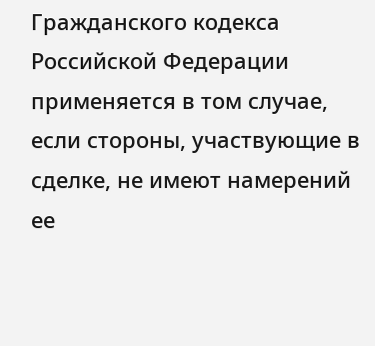Гражданского кодекса Российской Федерации применяется в том случае, если стороны, участвующие в сделке, не имеют намерений ее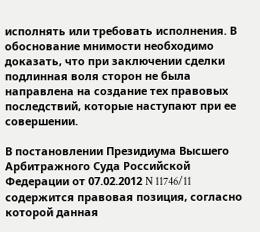исполнять или требовать исполнения. В обоснование мнимости необходимо доказать, что при заключении сделки подлинная воля сторон не была направлена на создание тех правовых последствий, которые наступают при ее совершении.

В постановлении Президиума Высшего Арбитражного Суда Российской Федерации от 07.02.2012 N 11746/11 содержится правовая позиция, согласно которой данная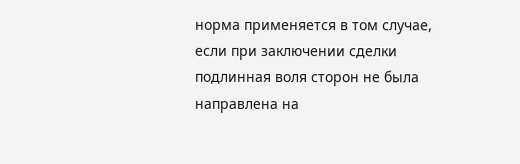норма применяется в том случае, если при заключении сделки подлинная воля сторон не была направлена на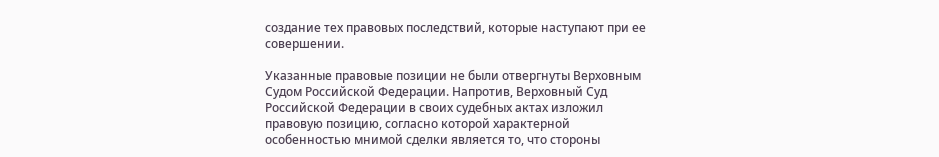создание тех правовых последствий, которые наступают при ее совершении.

Указанные правовые позиции не были отвергнуты Верховным Судом Российской Федерации. Напротив, Верховный Суд Российской Федерации в своих судебных актах изложил правовую позицию, согласно которой характерной особенностью мнимой сделки является то, что стороны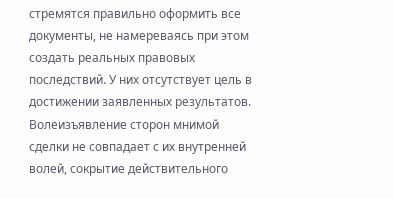стремятся правильно оформить все документы, не намереваясь при этом создать реальных правовых последствий. У них отсутствует цель в достижении заявленных результатов. Волеизъявление сторон мнимой сделки не совпадает с их внутренней волей, сокрытие действительного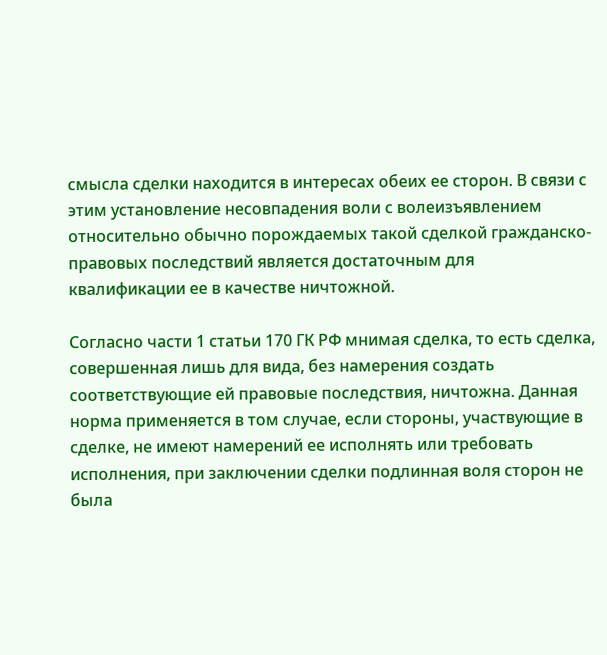смысла сделки находится в интересах обеих ее сторон. В связи с этим установление несовпадения воли с волеизъявлением относительно обычно порождаемых такой сделкой гражданско-правовых последствий является достаточным для квалификации ее в качестве ничтожной.

Согласно части 1 статьи 170 ГК РФ мнимая сделка, то есть сделка, совершенная лишь для вида, без намерения создать соответствующие ей правовые последствия, ничтожна. Данная норма применяется в том случае, если стороны, участвующие в сделке, не имеют намерений ее исполнять или требовать исполнения, при заключении сделки подлинная воля сторон не была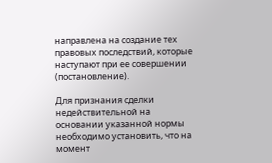направлена на создание тех правовых последствий, которые наступают при ее совершении (постановление).

Для признания сделки недействительной на основании указанной нормы необходимо установить, что на момент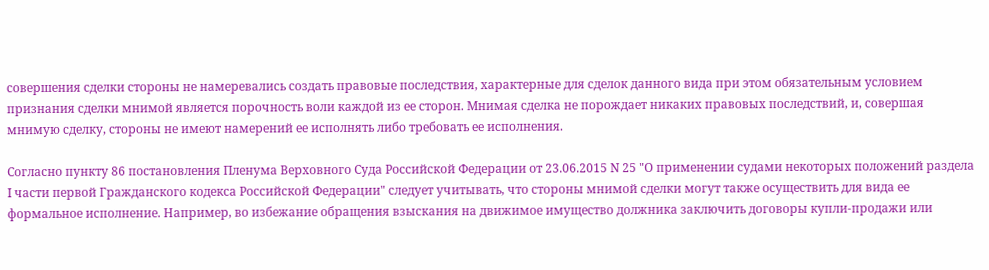совершения сделки стороны не намеревались создать правовые последствия, характерные для сделок данного вида при этом обязательным условием признания сделки мнимой является порочность воли каждой из ее сторон. Мнимая сделка не порождает никаких правовых последствий, и, совершая мнимую сделку, стороны не имеют намерений ее исполнять либо требовать ее исполнения.

Согласно пункту 86 постановления Пленума Верховного Суда Российской Федерации от 23.06.2015 N 25 "О применении судами некоторых положений раздела I части первой Гражданского кодекса Российской Федерации" следует учитывать, что стороны мнимой сделки могут также осуществить для вида ее формальное исполнение. Например, во избежание обращения взыскания на движимое имущество должника заключить договоры купли-продажи или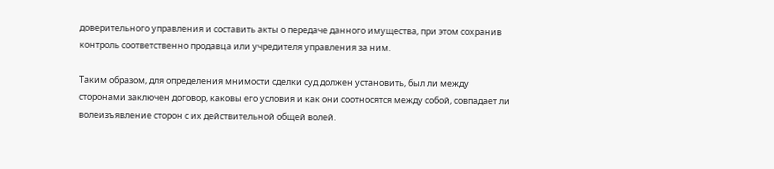доверительного управления и составить акты о передаче данного имущества, при этом сохранив контроль соответственно продавца или учредителя управления за ним.

Таким образом, для определения мнимости сделки суд должен установить, был ли между сторонами заключен договор, каковы его условия и как они соотносятся между собой, совпадает ли волеизъявление сторон с их действительной общей волей.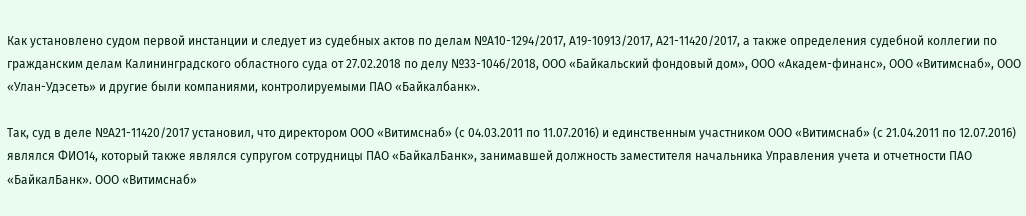Как установлено судом первой инстанции и следует из судебных актов по делам №А10-1294/2017, А19-10913/2017, А21-11420/2017, а также определения судебной коллегии по гражданским делам Калининградского областного суда от 27.02.2018 по делу №33-1046/2018, ООО «Байкальский фондовый дом», ООО «Академ-финанс», ООО «Витимснаб», ООО «Улан-Удэсеть» и другие были компаниями, контролируемыми ПАО «Байкалбанк».

Так, суд в деле №А21-11420/2017 установил, что директором ООО «Витимснаб» (с 04.03.2011 по 11.07.2016) и единственным участником ООО «Витимснаб» (с 21.04.2011 по 12.07.2016) являлся ФИО14, который также являлся супругом сотрудницы ПАО «БайкалБанк», занимавшей должность заместителя начальника Управления учета и отчетности ПАО «БайкалБанк». ООО «Витимснаб»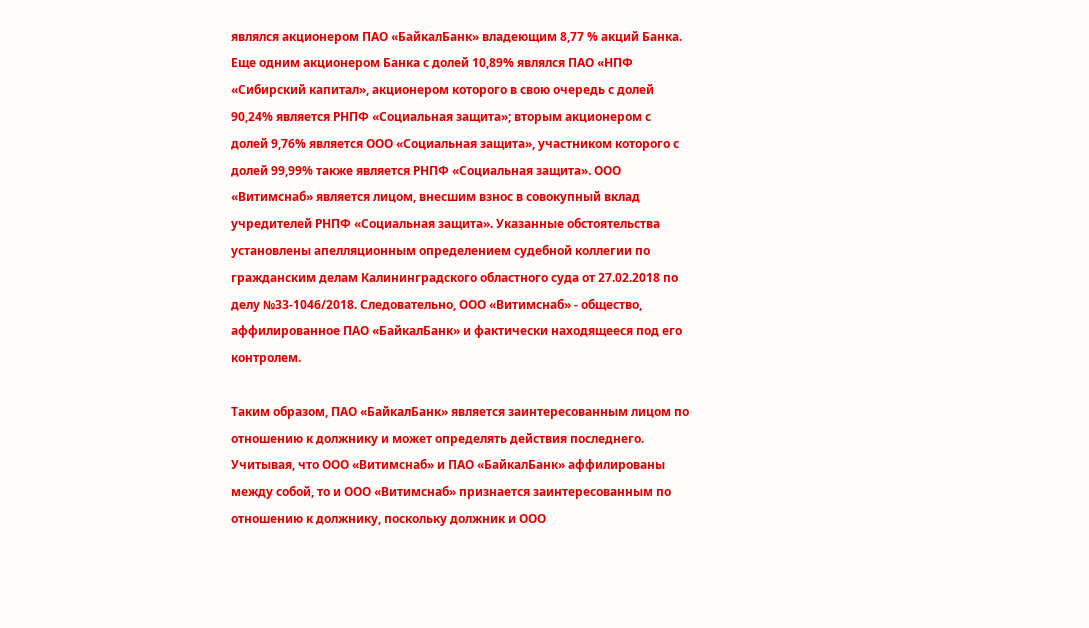являлся акционером ПАО «БайкалБанк» владеющим 8,77 % акций Банка. Еще одним акционером Банка с долей 10,89% являлся ПАО «НПФ «Сибирский капитал», акционером которого в свою очередь с долей 90,24% является РНПФ «Социальная защита»; вторым акционером с долей 9,76% является ООО «Социальная защита», участником которого с долей 99,99% также является РНПФ «Социальная защита». ООО «Витимснаб» является лицом, внесшим взнос в совокупный вклад учредителей РНПФ «Социальная защита». Указанные обстоятельства установлены апелляционным определением судебной коллегии по гражданским делам Калининградского областного суда от 27.02.2018 по делу №33-1046/2018. Следовательно, ООО «Витимснаб» - общество, аффилированное ПАО «БайкалБанк» и фактически находящееся под его контролем.

Таким образом, ПАО «БайкалБанк» является заинтересованным лицом по отношению к должнику и может определять действия последнего. Учитывая, что ООО «Витимснаб» и ПАО «БайкалБанк» аффилированы между собой, то и ООО «Витимснаб» признается заинтересованным по отношению к должнику, поскольку должник и ООО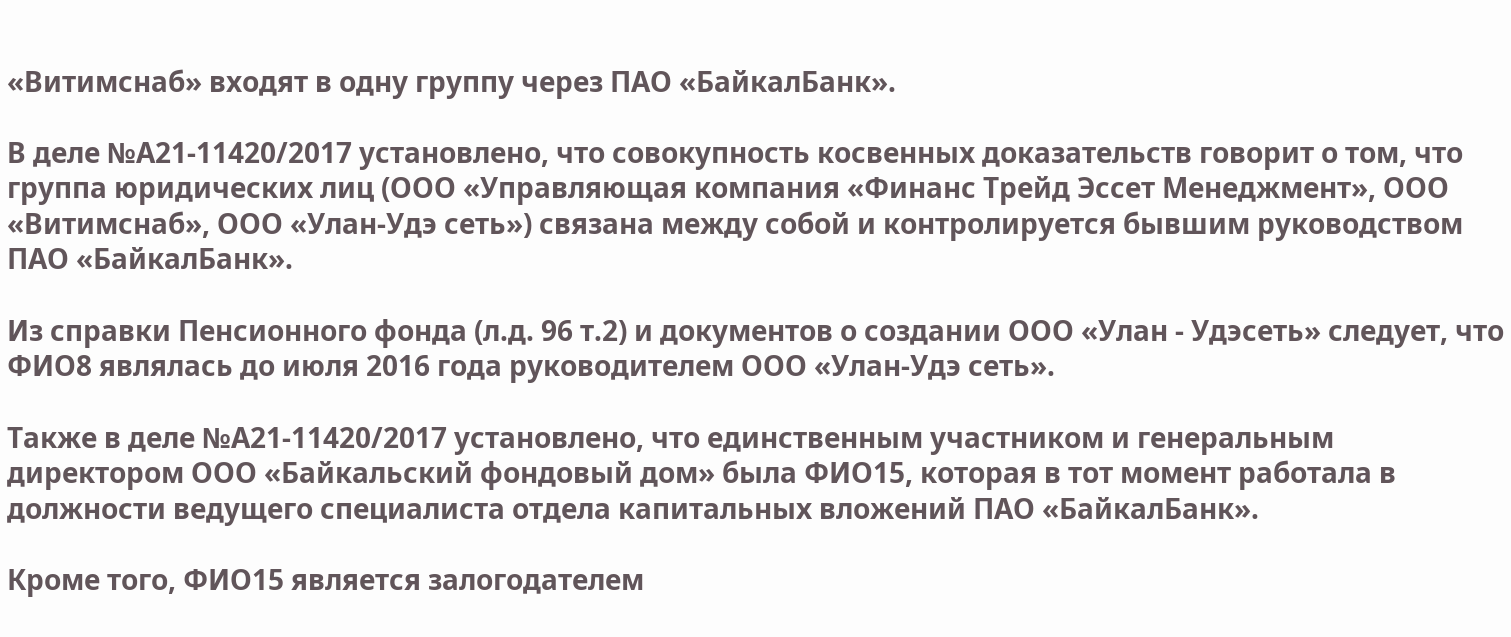«Витимснаб» входят в одну группу через ПАО «БайкалБанк».

В деле №А21-11420/2017 установлено, что совокупность косвенных доказательств говорит о том, что группа юридических лиц (ООО «Управляющая компания «Финанс Трейд Эссет Менеджмент», ООО «Витимснаб», ООО «Улан-Удэ сеть») связана между собой и контролируется бывшим руководством ПАО «БайкалБанк».

Из справки Пенсионного фонда (л.д. 96 т.2) и документов о создании ООО «Улан - Удэсеть» следует, что ФИО8 являлась до июля 2016 года руководителем ООО «Улан-Удэ сеть».

Также в деле №А21-11420/2017 установлено, что единственным участником и генеральным директором ООО «Байкальский фондовый дом» была ФИО15, которая в тот момент работала в должности ведущего специалиста отдела капитальных вложений ПАО «БайкалБанк».

Кроме того, ФИО15 является залогодателем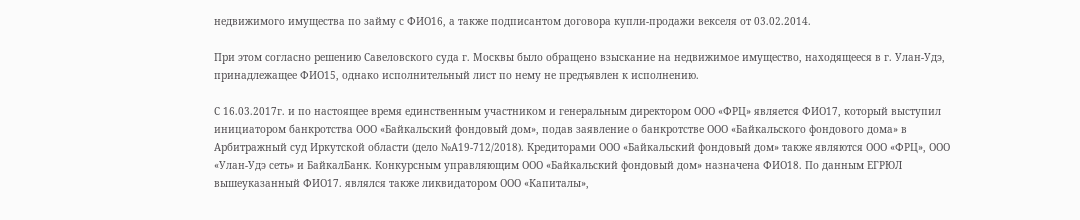недвижимого имущества по займу с ФИО16, а также подписантом договора купли-продажи векселя от 03.02.2014.

При этом согласно решению Савеловского суда г. Москвы было обращено взыскание на недвижимое имущество, находящееся в г. Улан-Удэ, принадлежащее ФИО15, однако исполнительный лист по нему не предъявлен к исполнению.

С 16.03.2017г. и по настоящее время единственным участником и генеральным директором ООО «ФРЦ» является ФИО17, который выступил инициатором банкротства ООО «Байкальский фондовый дом», подав заявление о банкротстве ООО «Байкальского фондового дома» в Арбитражный суд Иркутской области (дело №А19-712/2018). Кредиторами ООО «Байкальский фондовый дом» также являются ООО «ФРЦ», ООО «Улан-Удэ сеть» и БайкалБанк. Конкурсным управляющим ООО «Байкальский фондовый дом» назначена ФИО18. По данным ЕГРЮЛ вышеуказанный ФИО17. являлся также ликвидатором ООО «Капиталы»,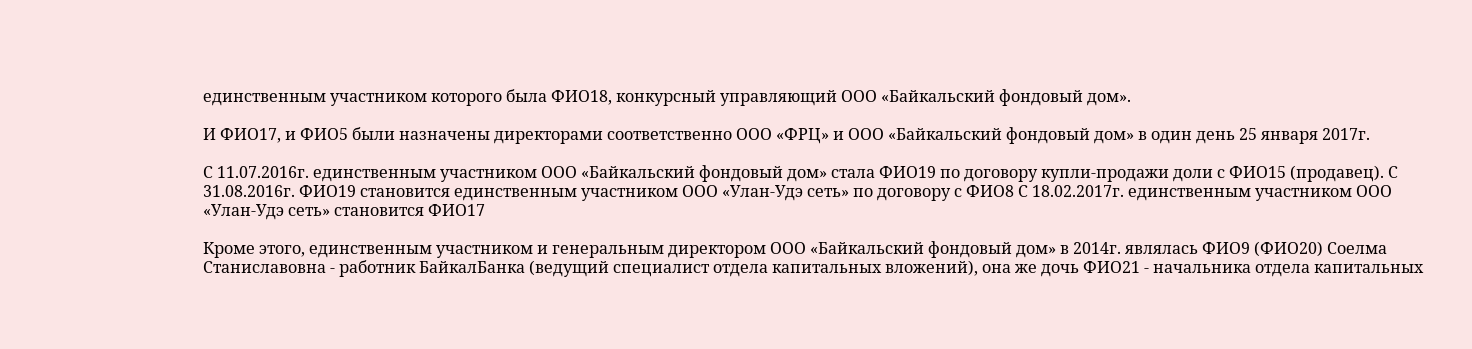единственным участником которого была ФИО18, конкурсный управляющий ООО «Байкальский фондовый дом».

И ФИО17, и ФИО5 были назначены директорами соответственно ООО «ФРЦ» и ООО «Байкальский фондовый дом» в один день 25 января 2017г.

С 11.07.2016г. единственным участником ООО «Байкальский фондовый дом» стала ФИО19 по договору купли-продажи доли с ФИО15 (продавец). С 31.08.2016г. ФИО19 становится единственным участником ООО «Улан-Удэ сеть» по договору с ФИО8 С 18.02.2017г. единственным участником ООО «Улан-Удэ сеть» становится ФИО17

Кроме этого, единственным участником и генеральным директором ООО «Байкальский фондовый дом» в 2014г. являлась ФИО9 (ФИО20) Соелма Станиславовна - работник БайкалБанка (ведущий специалист отдела капитальных вложений), она же дочь ФИО21 - начальника отдела капитальных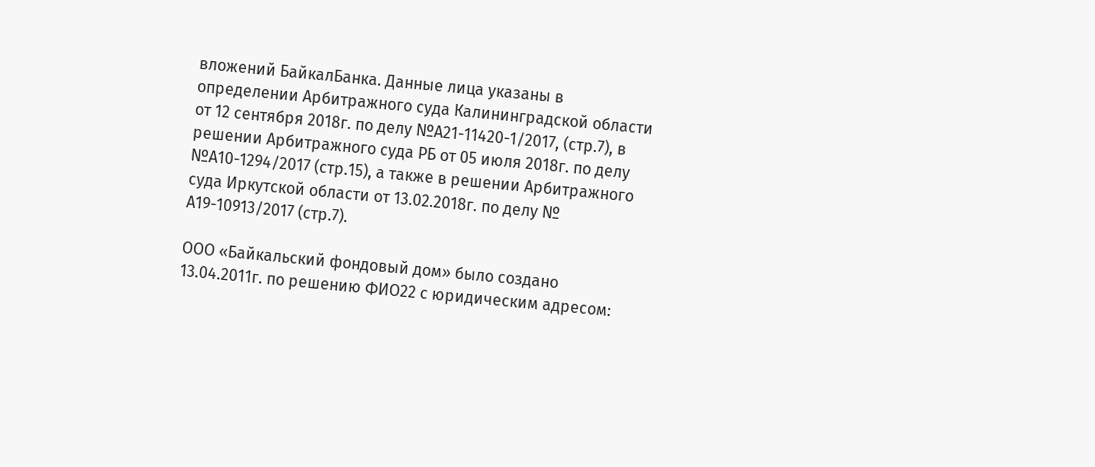вложений БайкалБанка. Данные лица указаны в определении Арбитражного суда Калининградской области от 12 сентября 2018г. по делу №А21-11420-1/2017, (стр.7), в решении Арбитражного суда РБ от 05 июля 2018г. по делу №А10-1294/2017 (стр.15), а также в решении Арбитражного суда Иркутской области от 13.02.2018г. по делу № А19-10913/2017 (стр.7).

ООО «Байкальский фондовый дом» было создано 13.04.2011г. по решению ФИО22 с юридическим адресом: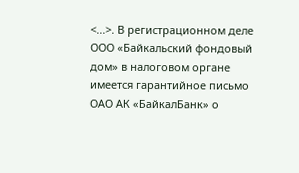<...>. В регистрационном деле ООО «Байкальский фондовый дом» в налоговом органе имеется гарантийное письмо ОАО АК «БайкалБанк» о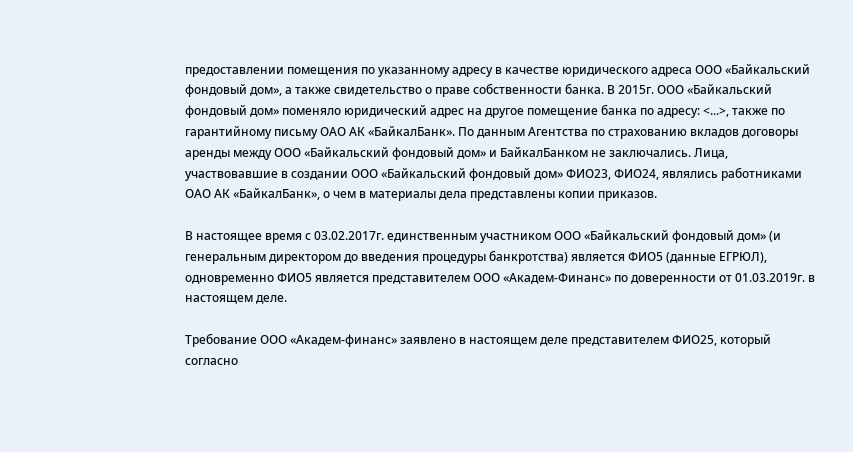предоставлении помещения по указанному адресу в качестве юридического адреса ООО «Байкальский фондовый дом», а также свидетельство о праве собственности банка. В 2015г. ООО «Байкальский фондовый дом» поменяло юридический адрес на другое помещение банка по адресу: <...>, также по гарантийному письму ОАО АК «БайкалБанк». По данным Агентства по страхованию вкладов договоры аренды между ООО «Байкальский фондовый дом» и БайкалБанком не заключались. Лица, участвовавшие в создании ООО «Байкальский фондовый дом» ФИО23, ФИО24, являлись работниками ОАО АК «БайкалБанк», о чем в материалы дела представлены копии приказов.

В настоящее время с 03.02.2017г. единственным участником ООО «Байкальский фондовый дом» (и генеральным директором до введения процедуры банкротства) является ФИО5 (данные ЕГРЮЛ), одновременно ФИО5 является представителем ООО «Академ-Финанс» по доверенности от 01.03.2019г. в настоящем деле.

Требование ООО «Академ-финанс» заявлено в настоящем деле представителем ФИО25, который согласно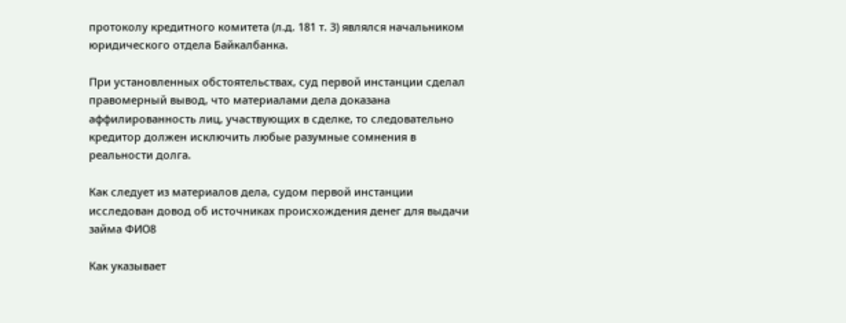протоколу кредитного комитета (л.д. 181 т. 3) являлся начальником юридического отдела Байкалбанка.

При установленных обстоятельствах, суд первой инстанции сделал правомерный вывод, что материалами дела доказана аффилированность лиц, участвующих в сделке, то следовательно кредитор должен исключить любые разумные сомнения в реальности долга.

Как следует из материалов дела, судом первой инстанции исследован довод об источниках происхождения денег для выдачи займа ФИО8

Как указывает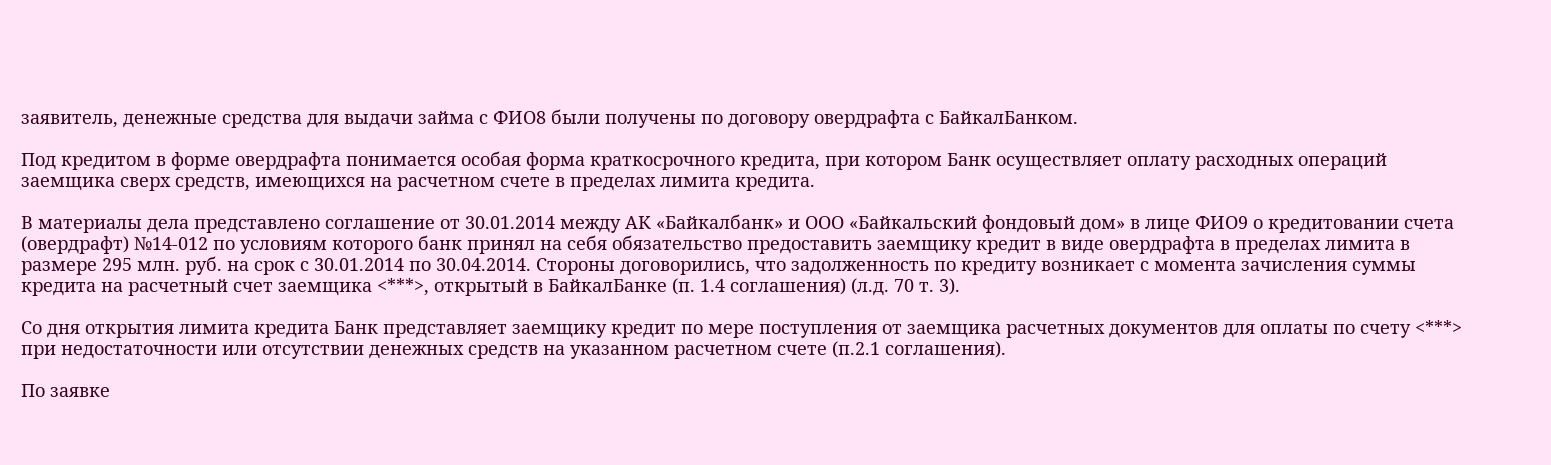заявитель, денежные средства для выдачи займа с ФИО8 были получены по договору овердрафта с БайкалБанком.

Под кредитом в форме овердрафта понимается особая форма краткосрочного кредита, при котором Банк осуществляет оплату расходных операций заемщика сверх средств, имеющихся на расчетном счете в пределах лимита кредита.

В материалы дела представлено соглашение от 30.01.2014 между АК «Байкалбанк» и ООО «Байкальский фондовый дом» в лице ФИО9 о кредитовании счета (овердрафт) №14-012 по условиям которого банк принял на себя обязательство предоставить заемщику кредит в виде овердрафта в пределах лимита в размере 295 млн. руб. на срок с 30.01.2014 по 30.04.2014. Стороны договорились, что задолженность по кредиту возникает с момента зачисления суммы кредита на расчетный счет заемщика <***>, открытый в БайкалБанке (п. 1.4 соглашения) (л.д. 70 т. 3).

Со дня открытия лимита кредита Банк представляет заемщику кредит по мере поступления от заемщика расчетных документов для оплаты по счету <***> при недостаточности или отсутствии денежных средств на указанном расчетном счете (п.2.1 соглашения).

По заявке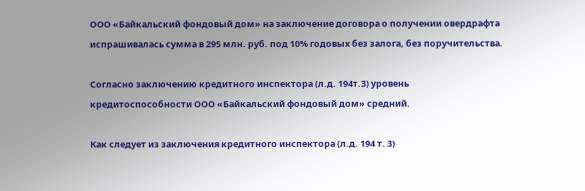ООО «Байкальский фондовый дом» на заключение договора о получении овердрафта испрашивалась сумма в 295 млн. руб. под 10% годовых без залога, без поручительства.

Согласно заключению кредитного инспектора (л.д. 194т.3) уровень кредитоспособности ООО «Байкальский фондовый дом» средний.

Как следует из заключения кредитного инспектора (л.д. 194 т. 3)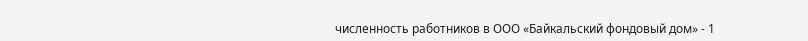численность работников в ООО «Байкальский фондовый дом» - 1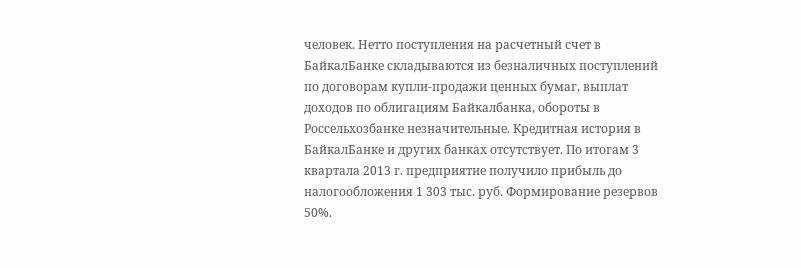человек. Нетто поступления на расчетный счет в БайкалБанке складываются из безналичных поступлений по договорам купли-продажи ценных бумаг, выплат доходов по облигациям Байкалбанка, обороты в Россельхозбанке незначительные. Кредитная история в БайкалБанке и других банках отсутствует. По итогам 3 квартала 2013 г. предприятие получило прибыль до налогообложения 1 303 тыс. руб. Формирование резервов 50%.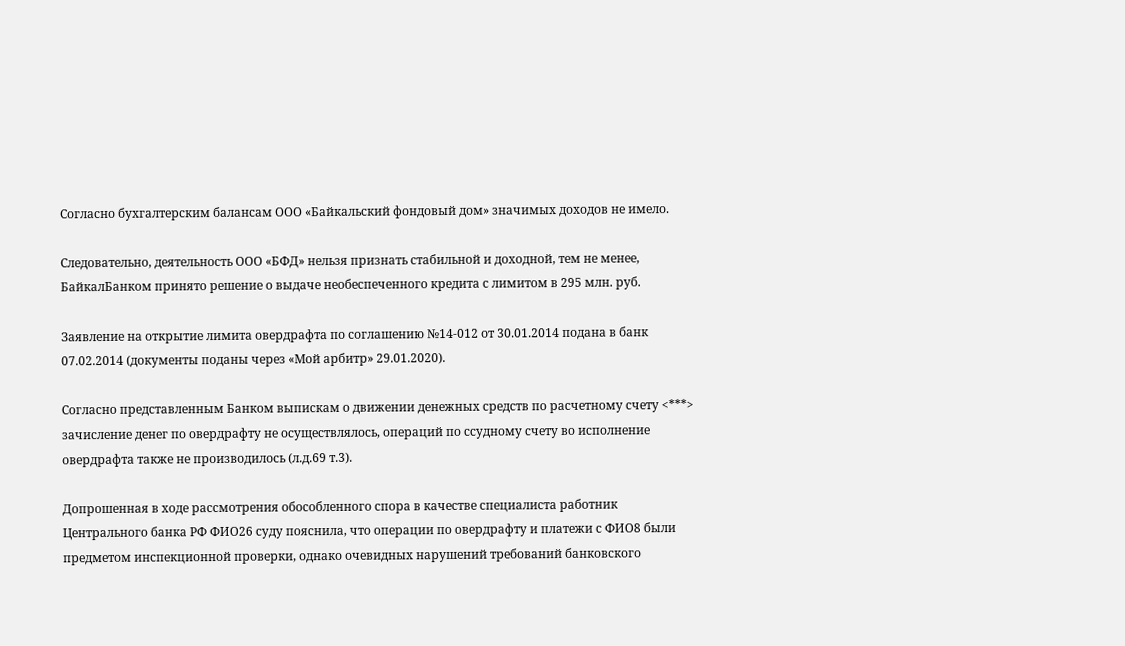Согласно бухгалтерским балансам ООО «Байкальский фондовый дом» значимых доходов не имело.

Следовательно, деятельность ООО «БФД» нельзя признать стабильной и доходной, тем не менее, БайкалБанком принято решение о выдаче необеспеченного кредита с лимитом в 295 млн. руб.

Заявление на открытие лимита овердрафта по соглашению №14-012 от 30.01.2014 подана в банк 07.02.2014 (документы поданы через «Мой арбитр» 29.01.2020).

Согласно представленным Банком выпискам о движении денежных средств по расчетному счету <***> зачисление денег по овердрафту не осуществлялось, операций по ссудному счету во исполнение овердрафта также не производилось (л.д.69 т.3).

Допрошенная в ходе рассмотрения обособленного спора в качестве специалиста работник Центрального банка РФ ФИО26 суду пояснила, что операции по овердрафту и платежи с ФИО8 были предметом инспекционной проверки, однако очевидных нарушений требований банковского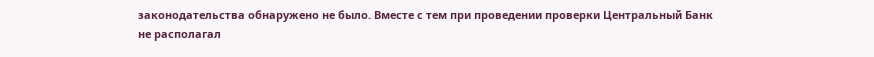законодательства обнаружено не было. Вместе с тем при проведении проверки Центральный Банк не располагал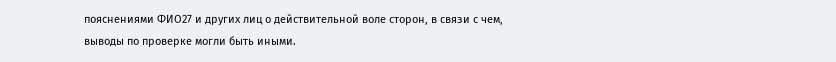пояснениями ФИО27 и других лиц о действительной воле сторон, в связи с чем, выводы по проверке могли быть иными.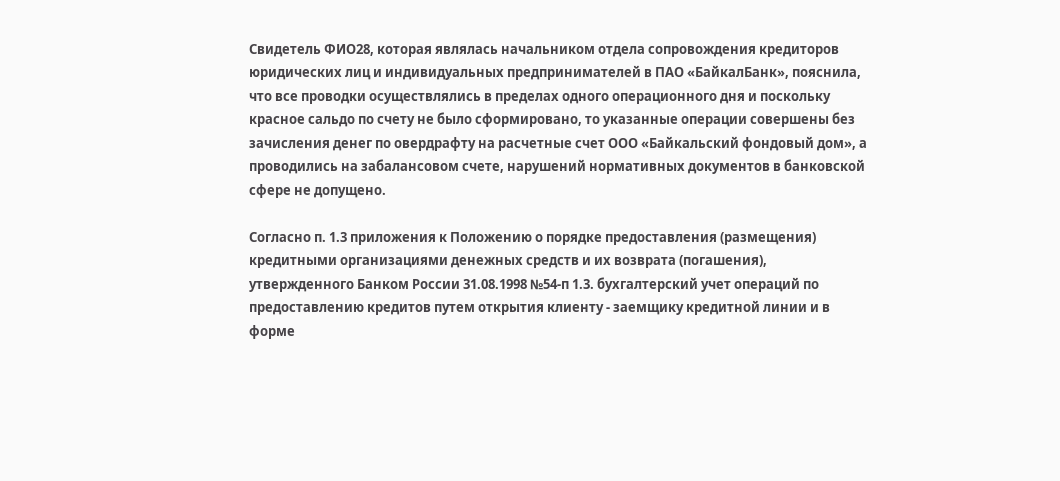Свидетель ФИО28, которая являлась начальником отдела сопровождения кредиторов юридических лиц и индивидуальных предпринимателей в ПАО «БайкалБанк», пояснила, что все проводки осуществлялись в пределах одного операционного дня и поскольку красное сальдо по счету не было сформировано, то указанные операции совершены без зачисления денег по овердрафту на расчетные счет ООО «Байкальский фондовый дом», а проводились на забалансовом счете, нарушений нормативных документов в банковской сфере не допущено.

Согласно п. 1.3 приложения к Положению о порядке предоставления (размещения) кредитными организациями денежных средств и их возврата (погашения), утвержденного Банком России 31.08.1998 №54-п 1.3. бухгалтерский учет операций по предоставлению кредитов путем открытия клиенту - заемщику кредитной линии и в форме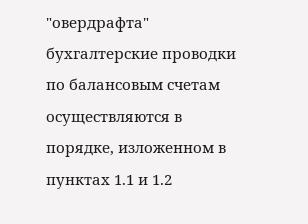"овердрафта" бухгалтерские проводки по балансовым счетам осуществляются в порядке, изложенном в пунктах 1.1 и 1.2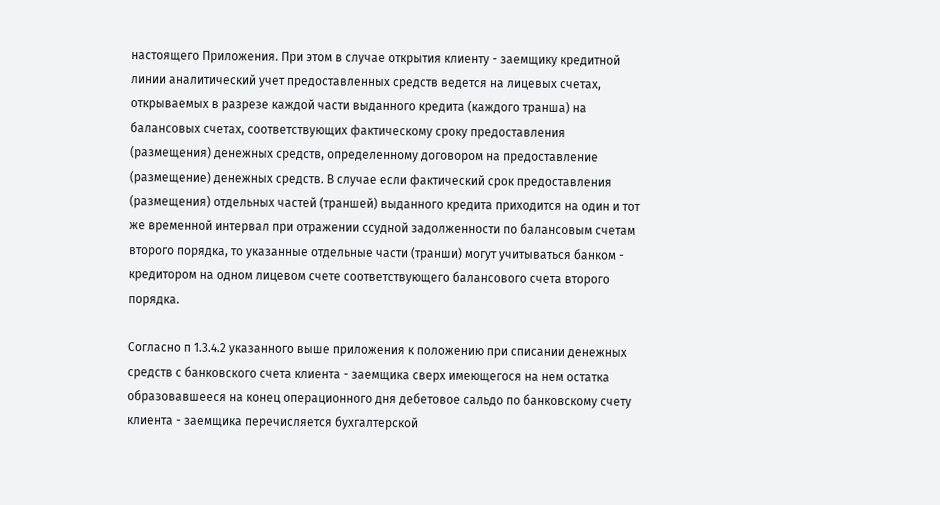настоящего Приложения. При этом в случае открытия клиенту - заемщику кредитной линии аналитический учет предоставленных средств ведется на лицевых счетах, открываемых в разрезе каждой части выданного кредита (каждого транша) на балансовых счетах, соответствующих фактическому сроку предоставления (размещения) денежных средств, определенному договором на предоставление (размещение) денежных средств. В случае если фактический срок предоставления (размещения) отдельных частей (траншей) выданного кредита приходится на один и тот же временной интервал при отражении ссудной задолженности по балансовым счетам второго порядка, то указанные отдельные части (транши) могут учитываться банком - кредитором на одном лицевом счете соответствующего балансового счета второго порядка.

Согласно п 1.3.4.2 указанного выше приложения к положению при списании денежных средств с банковского счета клиента - заемщика сверх имеющегося на нем остатка образовавшееся на конец операционного дня дебетовое сальдо по банковскому счету клиента - заемщика перечисляется бухгалтерской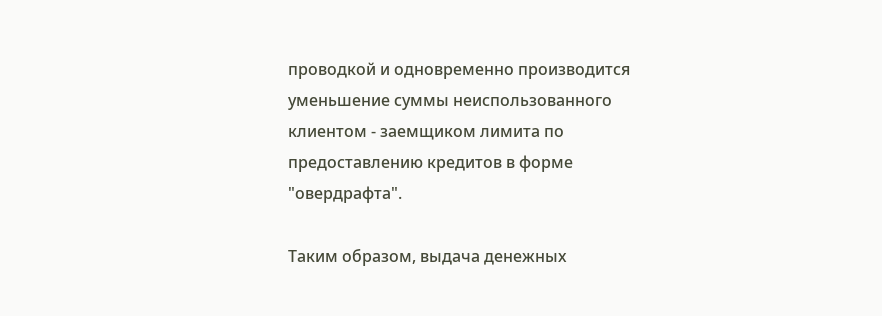проводкой и одновременно производится уменьшение суммы неиспользованного клиентом - заемщиком лимита по предоставлению кредитов в форме "овердрафта".

Таким образом, выдача денежных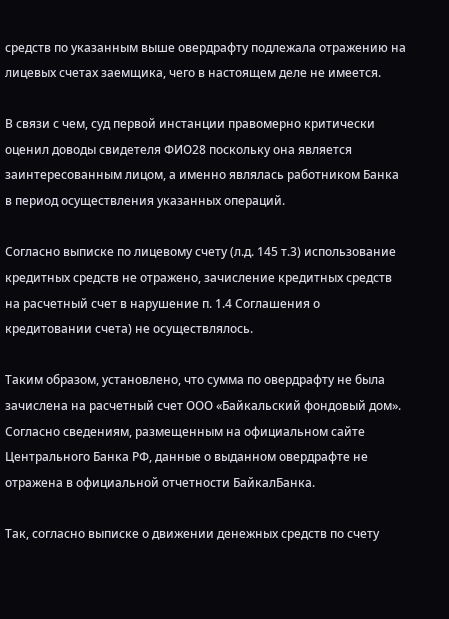средств по указанным выше овердрафту подлежала отражению на лицевых счетах заемщика, чего в настоящем деле не имеется.

В связи с чем, суд первой инстанции правомерно критически оценил доводы свидетеля ФИО28 поскольку она является заинтересованным лицом, а именно являлась работником Банка в период осуществления указанных операций.

Согласно выписке по лицевому счету (л.д. 145 т.3) использование кредитных средств не отражено, зачисление кредитных средств на расчетный счет в нарушение п. 1.4 Соглашения о кредитовании счета) не осуществлялось.

Таким образом, установлено, что сумма по овердрафту не была зачислена на расчетный счет ООО «Байкальский фондовый дом». Согласно сведениям, размещенным на официальном сайте Центрального Банка РФ, данные о выданном овердрафте не отражена в официальной отчетности БайкалБанка.

Так, согласно выписке о движении денежных средств по счету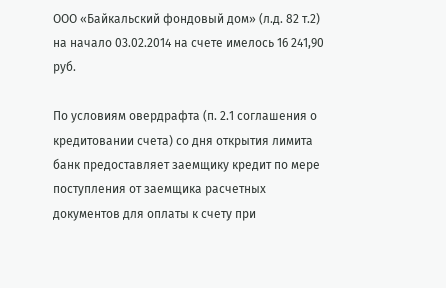ООО «Байкальский фондовый дом» (л.д. 82 т.2) на начало 03.02.2014 на счете имелось 16 241,90 руб.

По условиям овердрафта (п. 2.1 соглашения о кредитовании счета) со дня открытия лимита банк предоставляет заемщику кредит по мере поступления от заемщика расчетных документов для оплаты к счету при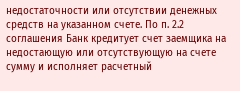недостаточности или отсутствии денежных средств на указанном счете. По п. 2.2 соглашения Банк кредитует счет заемщика на недостающую или отсутствующую на счете сумму и исполняет расчетный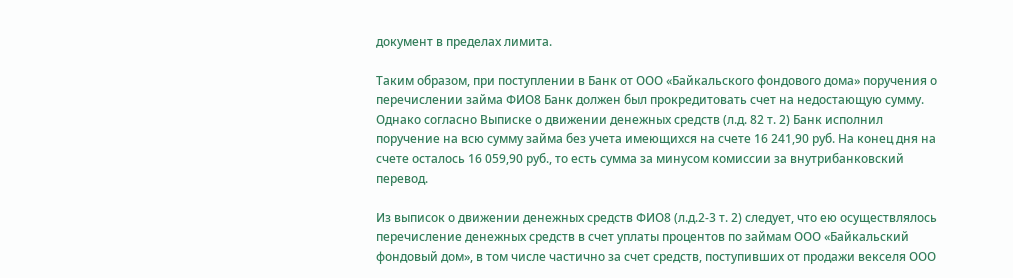документ в пределах лимита.

Таким образом, при поступлении в Банк от ООО «Байкальского фондового дома» поручения о перечислении займа ФИО8 Банк должен был прокредитовать счет на недостающую сумму. Однако согласно Выписке о движении денежных средств (л.д. 82 т. 2) Банк исполнил поручение на всю сумму займа без учета имеющихся на счете 16 241,90 руб. На конец дня на счете осталось 16 059,90 руб., то есть сумма за минусом комиссии за внутрибанковский перевод.

Из выписок о движении денежных средств ФИО8 (л.д.2-3 т. 2) следует, что ею осуществлялось перечисление денежных средств в счет уплаты процентов по займам ООО «Байкальский фондовый дом», в том числе частично за счет средств, поступивших от продажи векселя ООО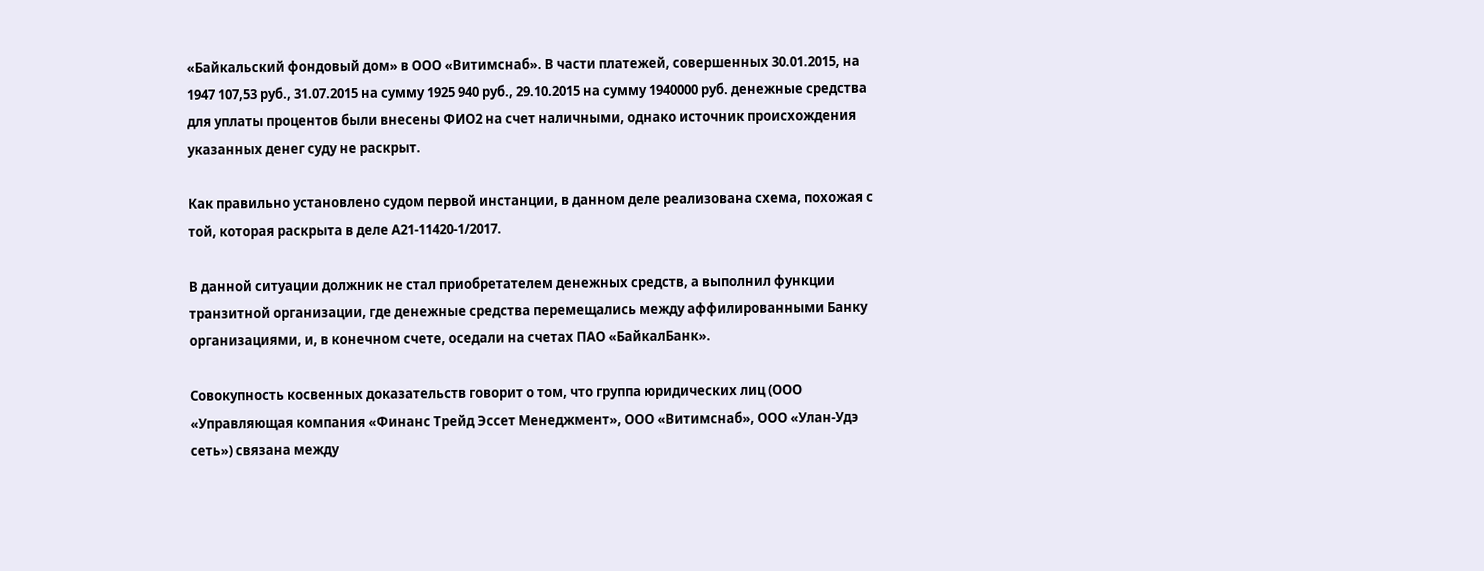«Байкальский фондовый дом» в ООО «Витимснаб». В части платежей, совершенных 30.01.2015, на 1947 107,53 руб., 31.07.2015 на сумму 1925 940 руб., 29.10.2015 на сумму 1940000 руб. денежные средства для уплаты процентов были внесены ФИО2 на счет наличными, однако источник происхождения указанных денег суду не раскрыт.

Как правильно установлено судом первой инстанции, в данном деле реализована схема, похожая с той, которая раскрыта в деле А21-11420-1/2017.

В данной ситуации должник не стал приобретателем денежных средств, а выполнил функции транзитной организации, где денежные средства перемещались между аффилированными Банку организациями, и, в конечном счете, оседали на счетах ПАО «БайкалБанк».

Совокупность косвенных доказательств говорит о том, что группа юридических лиц (ООО «Управляющая компания «Финанс Трейд Эссет Менеджмент», ООО «Витимснаб», ООО «Улан-Удэ сеть») связана между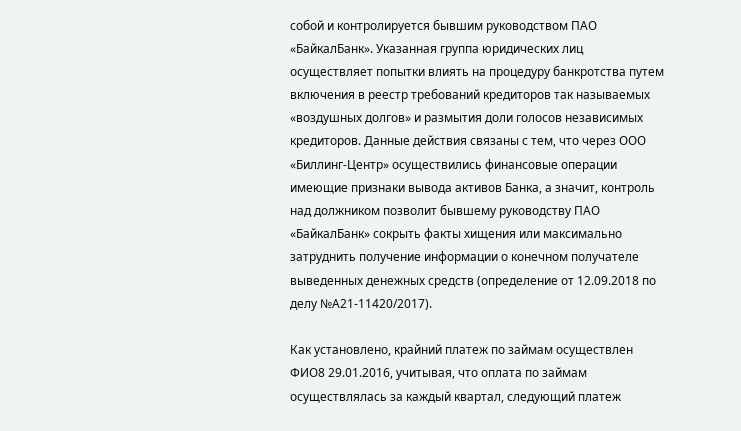собой и контролируется бывшим руководством ПАО «БайкалБанк». Указанная группа юридических лиц осуществляет попытки влиять на процедуру банкротства путем включения в реестр требований кредиторов так называемых «воздушных долгов» и размытия доли голосов независимых кредиторов. Данные действия связаны с тем, что через ООО «Биллинг-Центр» осуществились финансовые операции имеющие признаки вывода активов Банка, а значит, контроль над должником позволит бывшему руководству ПАО «БайкалБанк» сокрыть факты хищения или максимально затруднить получение информации о конечном получателе выведенных денежных средств (определение от 12.09.2018 по делу №А21-11420/2017).

Как установлено, крайний платеж по займам осуществлен ФИО8 29.01.2016, учитывая, что оплата по займам осуществлялась за каждый квартал, следующий платеж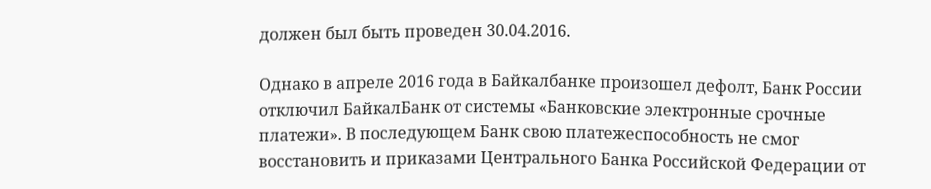должен был быть проведен 30.04.2016.

Однако в апреле 2016 года в Байкалбанке произошел дефолт, Банк России отключил БайкалБанк от системы «Банковские электронные срочные платежи». В последующем Банк свою платежеспособность не смог восстановить и приказами Центрального Банка Российской Федерации от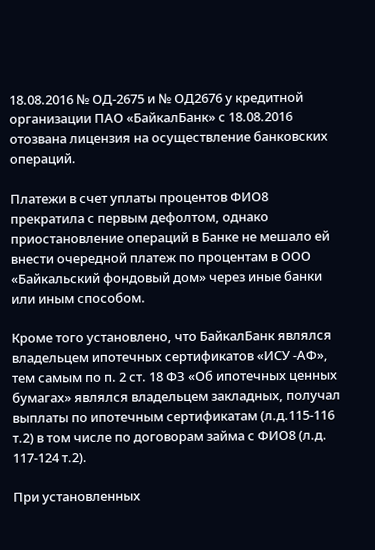18.08.2016 № ОД-2675 и № ОД2676 у кредитной организации ПАО «БайкалБанк» с 18.08.2016 отозвана лицензия на осуществление банковских операций.

Платежи в счет уплаты процентов ФИО8 прекратила с первым дефолтом, однако приостановление операций в Банке не мешало ей внести очередной платеж по процентам в ООО «Байкальский фондовый дом» через иные банки или иным способом.

Кроме того установлено, что БайкалБанк являлся владельцем ипотечных сертификатов «ИСУ -АФ», тем самым по п. 2 ст. 18 ФЗ «Об ипотечных ценных бумагах» являлся владельцем закладных, получал выплаты по ипотечным сертификатам (л.д.115-116 т.2) в том числе по договорам займа с ФИО8 (л.д. 117-124 т.2).

При установленных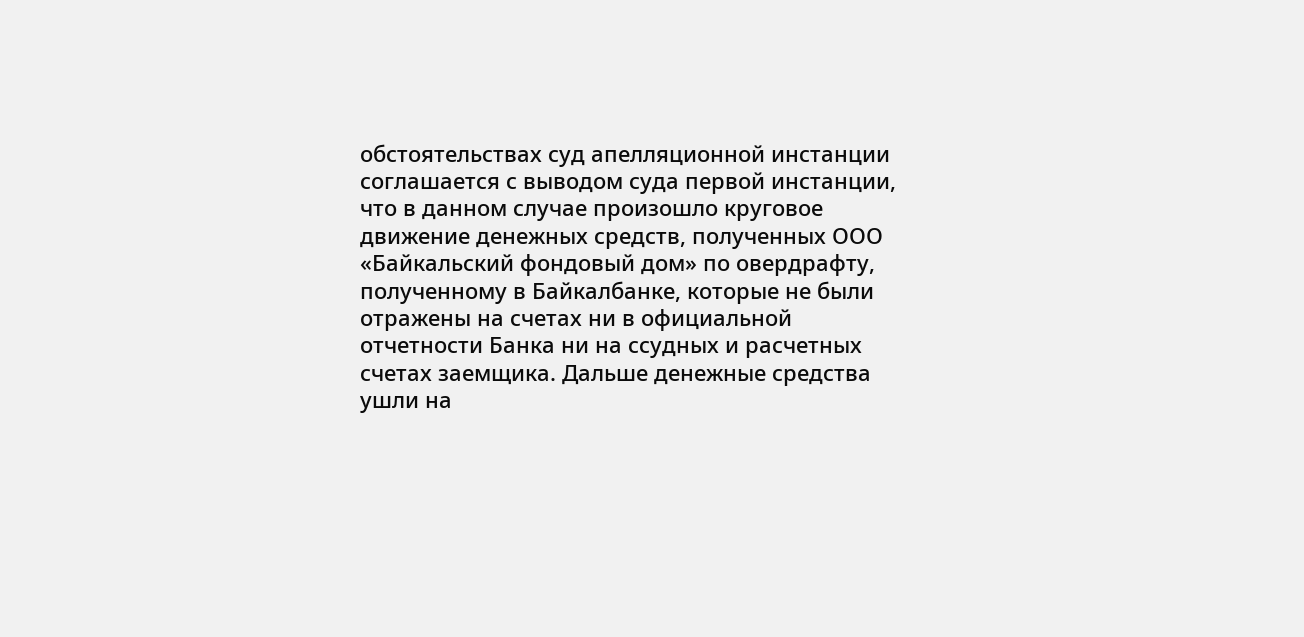обстоятельствах суд апелляционной инстанции соглашается с выводом суда первой инстанции, что в данном случае произошло круговое движение денежных средств, полученных ООО «Байкальский фондовый дом» по овердрафту, полученному в Байкалбанке, которые не были отражены на счетах ни в официальной отчетности Банка ни на ссудных и расчетных счетах заемщика. Дальше денежные средства ушли на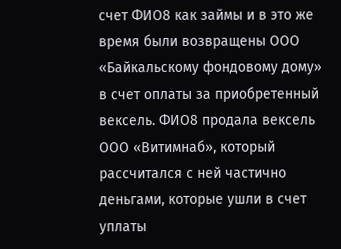счет ФИО8 как займы и в это же время были возвращены ООО «Байкальскому фондовому дому» в счет оплаты за приобретенный вексель. ФИО8 продала вексель ООО «Витимнаб», который рассчитался с ней частично деньгами, которые ушли в счет уплаты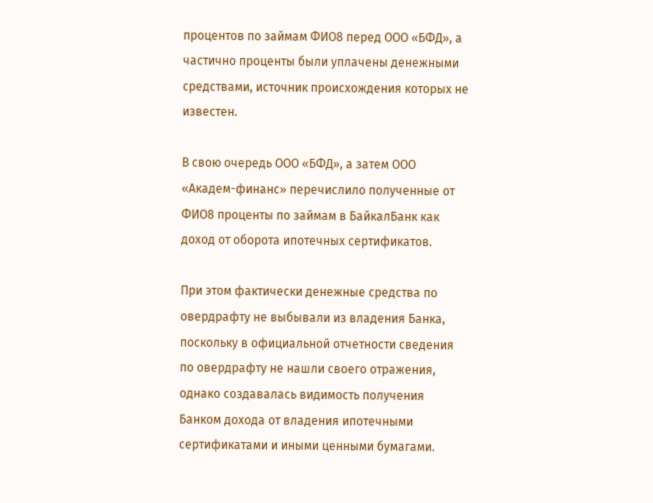процентов по займам ФИО8 перед ООО «БФД», а частично проценты были уплачены денежными средствами, источник происхождения которых не известен.

В свою очередь ООО «БФД», а затем ООО «Академ-финанс» перечислило полученные от ФИО8 проценты по займам в БайкалБанк как доход от оборота ипотечных сертификатов.

При этом фактически денежные средства по овердрафту не выбывали из владения Банка, поскольку в официальной отчетности сведения по овердрафту не нашли своего отражения, однако создавалась видимость получения Банком дохода от владения ипотечными сертификатами и иными ценными бумагами.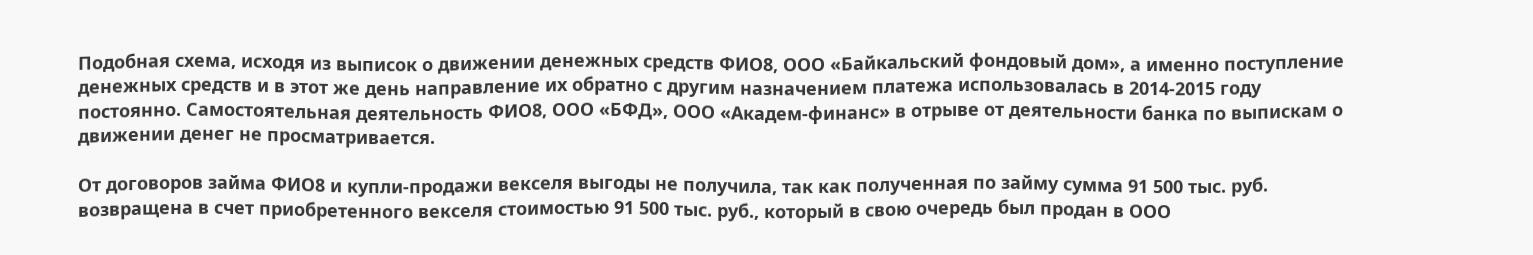Подобная схема, исходя из выписок о движении денежных средств ФИО8, ООО «Байкальский фондовый дом», а именно поступление денежных средств и в этот же день направление их обратно с другим назначением платежа использовалась в 2014-2015 году постоянно. Самостоятельная деятельность ФИО8, ООО «БФД», ООО «Академ-финанс» в отрыве от деятельности банка по выпискам о движении денег не просматривается.

От договоров займа ФИО8 и купли-продажи векселя выгоды не получила, так как полученная по займу сумма 91 500 тыс. руб. возвращена в счет приобретенного векселя стоимостью 91 500 тыс. руб., который в свою очередь был продан в ООО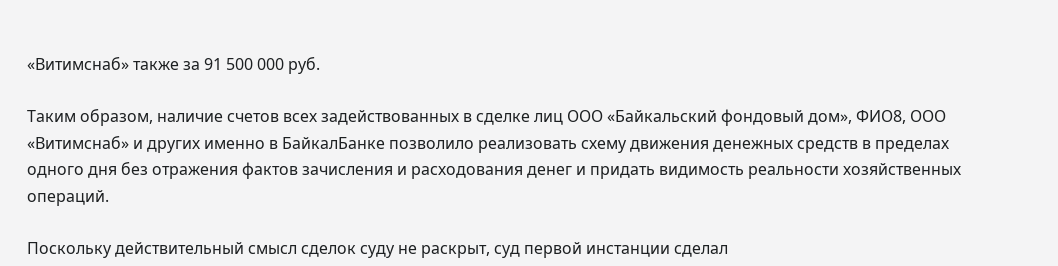«Витимснаб» также за 91 500 000 руб.

Таким образом, наличие счетов всех задействованных в сделке лиц ООО «Байкальский фондовый дом», ФИО8, ООО «Витимснаб» и других именно в БайкалБанке позволило реализовать схему движения денежных средств в пределах одного дня без отражения фактов зачисления и расходования денег и придать видимость реальности хозяйственных операций.

Поскольку действительный смысл сделок суду не раскрыт, суд первой инстанции сделал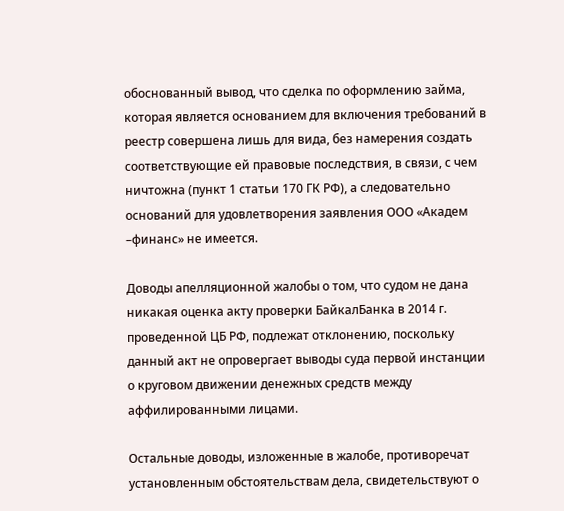обоснованный вывод, что сделка по оформлению займа, которая является основанием для включения требований в реестр совершена лишь для вида, без намерения создать соответствующие ей правовые последствия, в связи, с чем ничтожна (пункт 1 статьи 170 ГК РФ), а следовательно оснований для удовлетворения заявления ООО «Академ –финанс» не имеется.

Доводы апелляционной жалобы о том, что судом не дана никакая оценка акту проверки БайкалБанка в 2014 г. проведенной ЦБ РФ, подлежат отклонению, поскольку данный акт не опровергает выводы суда первой инстанции о круговом движении денежных средств между аффилированными лицами.

Остальные доводы, изложенные в жалобе, противоречат установленным обстоятельствам дела, свидетельствуют о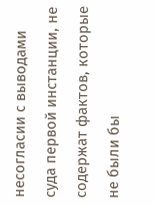несогласии с выводами суда первой инстанции, не содержат фактов, которые не были бы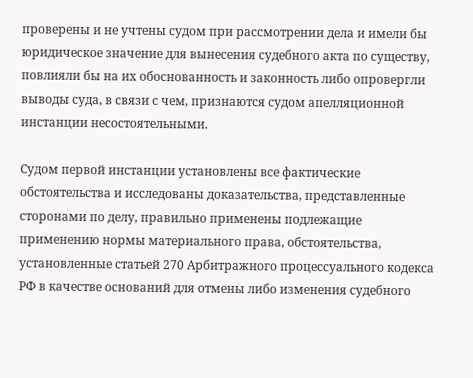проверены и не учтены судом при рассмотрении дела и имели бы юридическое значение для вынесения судебного акта по существу, повлияли бы на их обоснованность и законность либо опровергли выводы суда, в связи с чем, признаются судом апелляционной инстанции несостоятельными.

Судом первой инстанции установлены все фактические обстоятельства и исследованы доказательства, представленные сторонами по делу, правильно применены подлежащие применению нормы материального права, обстоятельства, установленные статьей 270 Арбитражного процессуального кодекса РФ в качестве оснований для отмены либо изменения судебного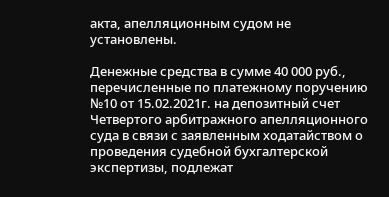акта, апелляционным судом не установлены.

Денежные средства в сумме 40 000 руб., перечисленные по платежному поручению №10 от 15.02.2021г. на депозитный счет Четвертого арбитражного апелляционного суда в связи с заявленным ходатайством о проведения судебной бухгалтерской экспертизы, подлежат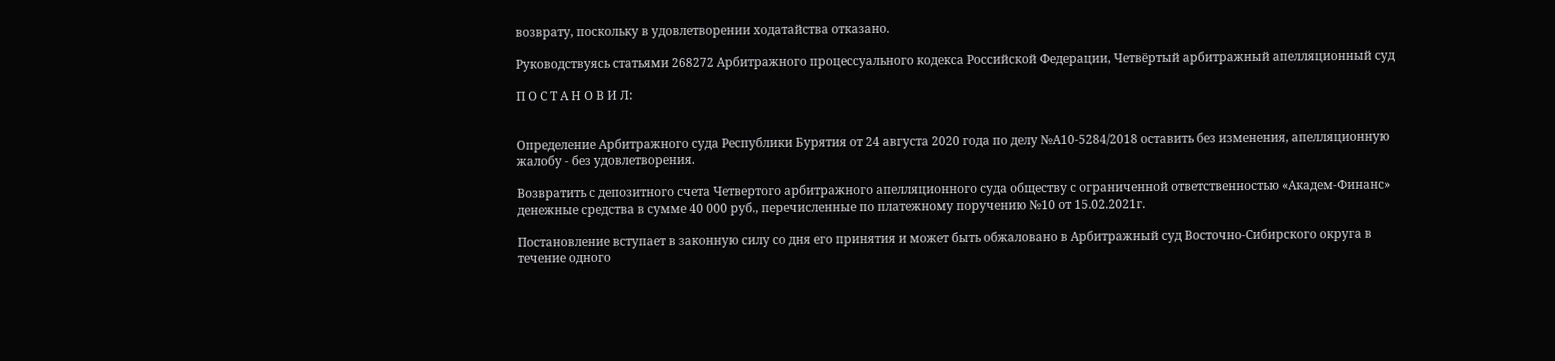возврату, поскольку в удовлетворении ходатайства отказано.

Руководствуясь статьями 268272 Арбитражного процессуального кодекса Российской Федерации, Четвёртый арбитражный апелляционный суд

П О С Т А Н О В И Л:


Определение Арбитражного суда Республики Бурятия от 24 августа 2020 года по делу №А10-5284/2018 оставить без изменения, апелляционную жалобу - без удовлетворения.

Возвратить с депозитного счета Четвертого арбитражного апелляционного суда обществу с ограниченной ответственностью «Академ-Финанс» денежные средства в сумме 40 000 руб., перечисленные по платежному поручению №10 от 15.02.2021г.

Постановление вступает в законную силу со дня его принятия и может быть обжаловано в Арбитражный суд Восточно-Сибирского округа в течение одного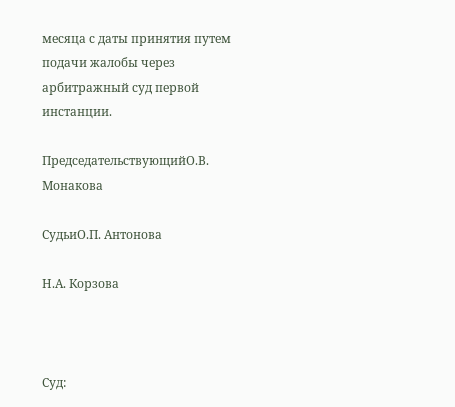месяца с даты принятия путем подачи жалобы через арбитражный суд первой инстанции.

ПредседательствующийО.В. Монакова

СудьиО.П. Антонова

Н.А. Корзова



Суд: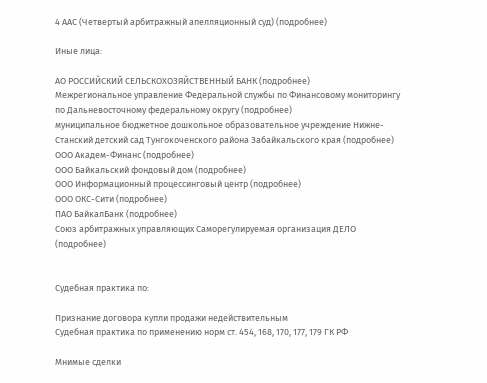4 ААС (Четвертый арбитражный апелляционный суд) (подробнее)

Иные лица:

АО РОССИЙСКИЙ СЕЛЬСКОХОЗЯЙСТВЕННЫЙ БАНК (подробнее)
Межрегиональное управление Федеральной службы по Финансовому мониторингу по Дальневосточному федеральному округу (подробнее)
муниципальное бюджетное дошкольное образовательное учреждение Нижне-Станский детский сад Тунгокоченского района Забайкальского края (подробнее)
ООО Академ-Финанс (подробнее)
ООО Байкальский фондовый дом (подробнее)
ООО Информационный процессинговый центр (подробнее)
ООО ОКС-Сити (подробнее)
ПАО БайкалБанк (подробнее)
Союз арбитражных управляющих Саморегулируемая организация ДЕЛО (подробнее)


Судебная практика по:

Признание договора купли продажи недействительным
Судебная практика по применению норм ст. 454, 168, 170, 177, 179 ГК РФ

Мнимые сделки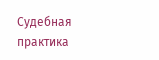Судебная практика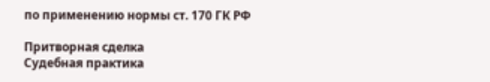по применению нормы ст. 170 ГК РФ

Притворная сделка
Судебная практика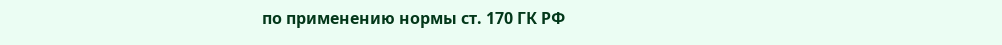по применению нормы ст. 170 ГК РФ